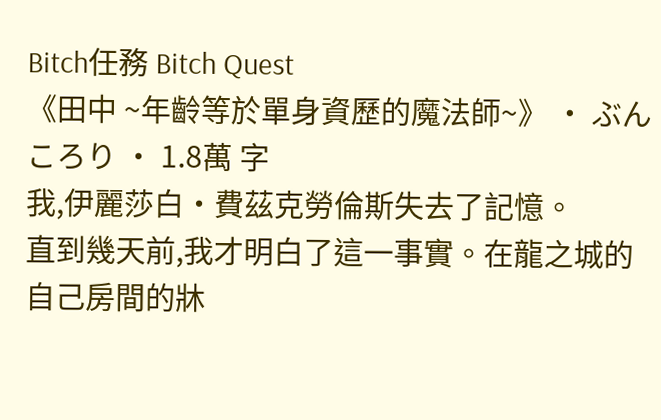Bitch任務 Bitch Quest
《田中 ~年齡等於單身資歷的魔法師~》 · ぶんころり · 1.8萬 字
我,伊麗莎白·費茲克勞倫斯失去了記憶。
直到幾天前,我才明白了這一事實。在龍之城的自己房間的牀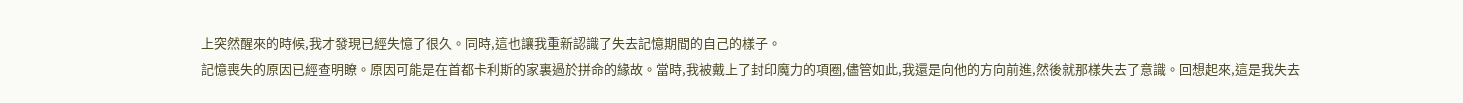上突然醒來的時候,我才發現已經失憶了很久。同時,這也讓我重新認識了失去記憶期間的自己的樣子。
記憶喪失的原因已經查明瞭。原因可能是在首都卡利斯的家裏過於拼命的緣故。當時,我被戴上了封印魔力的項圈,儘管如此,我還是向他的方向前進,然後就那樣失去了意識。回想起來,這是我失去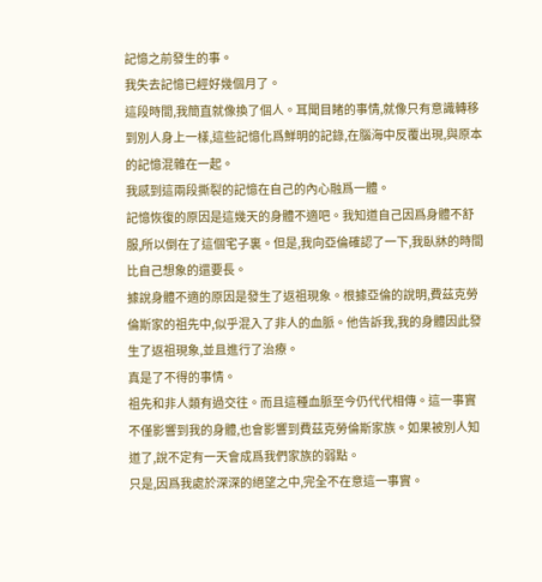記憶之前發生的事。
我失去記憶已經好幾個月了。
這段時間,我簡直就像換了個人。耳聞目睹的事情,就像只有意識轉移到別人身上一樣,這些記憶化爲鮮明的記錄,在腦海中反覆出現,與原本的記憶混雜在一起。
我感到這兩段撕裂的記憶在自己的內心融爲一體。
記憶恢復的原因是這幾天的身體不適吧。我知道自己因爲身體不舒服,所以倒在了這個宅子裏。但是,我向亞倫確認了一下,我臥牀的時間比自己想象的還要長。
據說身體不適的原因是發生了返祖現象。根據亞倫的說明,費茲克勞倫斯家的祖先中,似乎混入了非人的血脈。他告訴我,我的身體因此發生了返祖現象,並且進行了治療。
真是了不得的事情。
祖先和非人類有過交往。而且這種血脈至今仍代代相傳。這一事實不僅影響到我的身體,也會影響到費茲克勞倫斯家族。如果被別人知道了,說不定有一天會成爲我們家族的弱點。
只是,因爲我處於深深的絕望之中,完全不在意這一事實。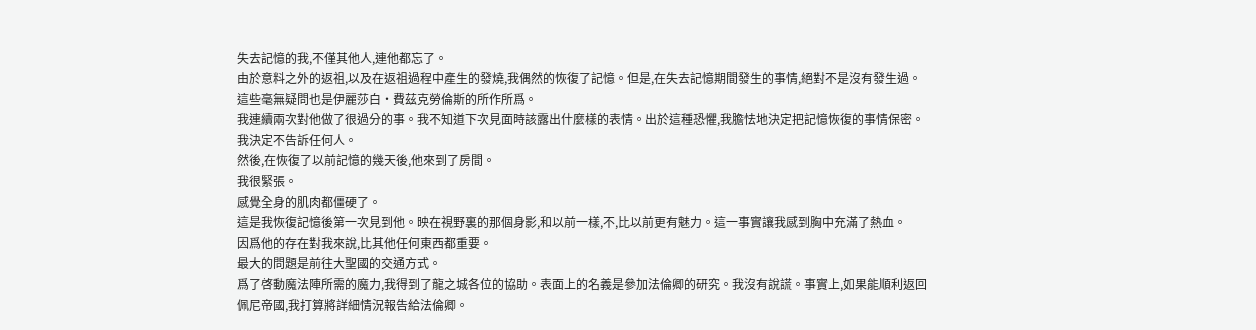失去記憶的我,不僅其他人,連他都忘了。
由於意料之外的返祖,以及在返祖過程中產生的發燒,我偶然的恢復了記憶。但是,在失去記憶期間發生的事情,絕對不是沒有發生過。這些毫無疑問也是伊麗莎白·費茲克勞倫斯的所作所爲。
我連續兩次對他做了很過分的事。我不知道下次見面時該露出什麼樣的表情。出於這種恐懼,我膽怯地決定把記憶恢復的事情保密。
我決定不告訴任何人。
然後,在恢復了以前記憶的幾天後,他來到了房間。
我很緊張。
感覺全身的肌肉都僵硬了。
這是我恢復記憶後第一次見到他。映在視野裏的那個身影,和以前一樣,不,比以前更有魅力。這一事實讓我感到胸中充滿了熱血。
因爲他的存在對我來說,比其他任何東西都重要。
最大的問題是前往大聖國的交通方式。
爲了啓動魔法陣所需的魔力,我得到了龍之城各位的協助。表面上的名義是參加法倫卿的研究。我沒有說謊。事實上,如果能順利返回佩尼帝國,我打算將詳細情況報告給法倫卿。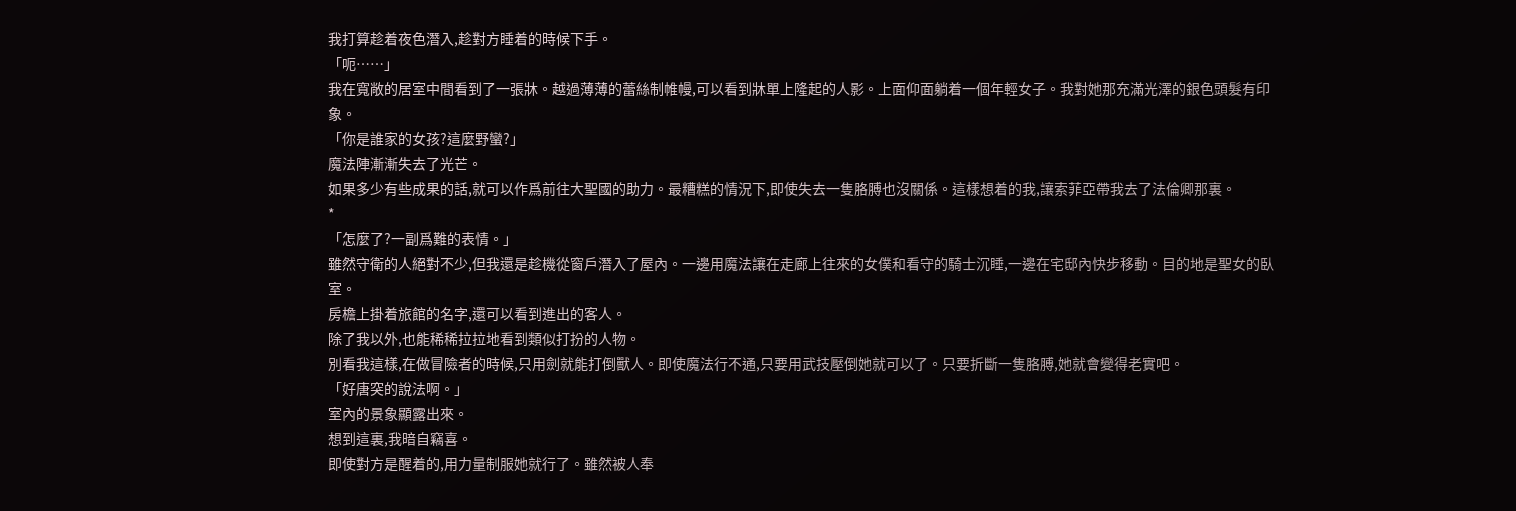我打算趁着夜色潛入,趁對方睡着的時候下手。
「呃……」
我在寬敞的居室中間看到了一張牀。越過薄薄的蕾絲制帷幔,可以看到牀單上隆起的人影。上面仰面躺着一個年輕女子。我對她那充滿光澤的銀色頭髮有印象。
「你是誰家的女孩?這麼野蠻?」
魔法陣漸漸失去了光芒。
如果多少有些成果的話,就可以作爲前往大聖國的助力。最糟糕的情況下,即使失去一隻胳膊也沒關係。這樣想着的我,讓索菲亞帶我去了法倫卿那裏。
*
「怎麼了?一副爲難的表情。」
雖然守衛的人絕對不少,但我還是趁機從窗戶潛入了屋內。一邊用魔法讓在走廊上往來的女僕和看守的騎士沉睡,一邊在宅邸內快步移動。目的地是聖女的臥室。
房檐上掛着旅館的名字,還可以看到進出的客人。
除了我以外,也能稀稀拉拉地看到類似打扮的人物。
別看我這樣,在做冒險者的時候,只用劍就能打倒獸人。即使魔法行不通,只要用武技壓倒她就可以了。只要折斷一隻胳膊,她就會變得老實吧。
「好唐突的說法啊。」
室內的景象顯露出來。
想到這裏,我暗自竊喜。
即使對方是醒着的,用力量制服她就行了。雖然被人奉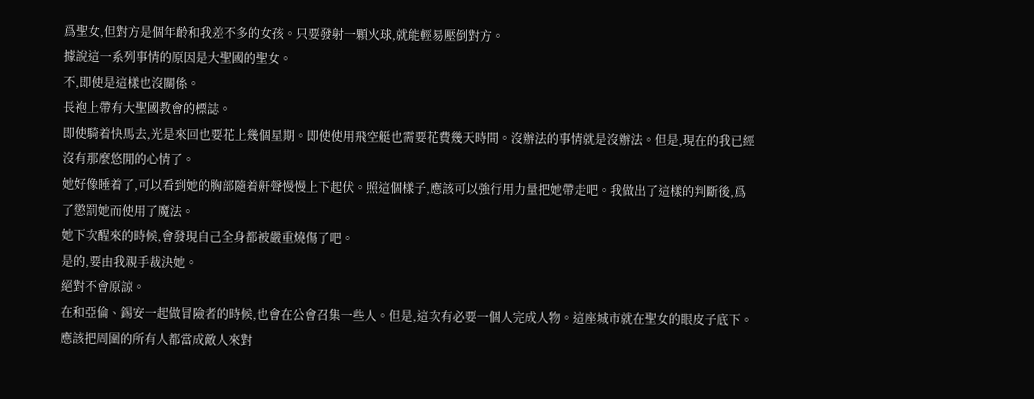爲聖女,但對方是個年齡和我差不多的女孩。只要發射一顆火球,就能輕易壓倒對方。
據說這一系列事情的原因是大聖國的聖女。
不,即使是這樣也沒關係。
長袍上帶有大聖國教會的標誌。
即使騎着快馬去,光是來回也要花上幾個星期。即使使用飛空艇也需要花費幾天時間。沒辦法的事情就是沒辦法。但是,現在的我已經沒有那麼悠閒的心情了。
她好像睡着了,可以看到她的胸部隨着鼾聲慢慢上下起伏。照這個樣子,應該可以強行用力量把她帶走吧。我做出了這樣的判斷後,爲了懲罰她而使用了魔法。
她下次醒來的時候,會發現自己全身都被嚴重燒傷了吧。
是的,要由我親手裁決她。
絕對不會原諒。
在和亞倫、錫安一起做冒險者的時候,也會在公會召集一些人。但是,這次有必要一個人完成人物。這座城市就在聖女的眼皮子底下。應該把周圍的所有人都當成敵人來對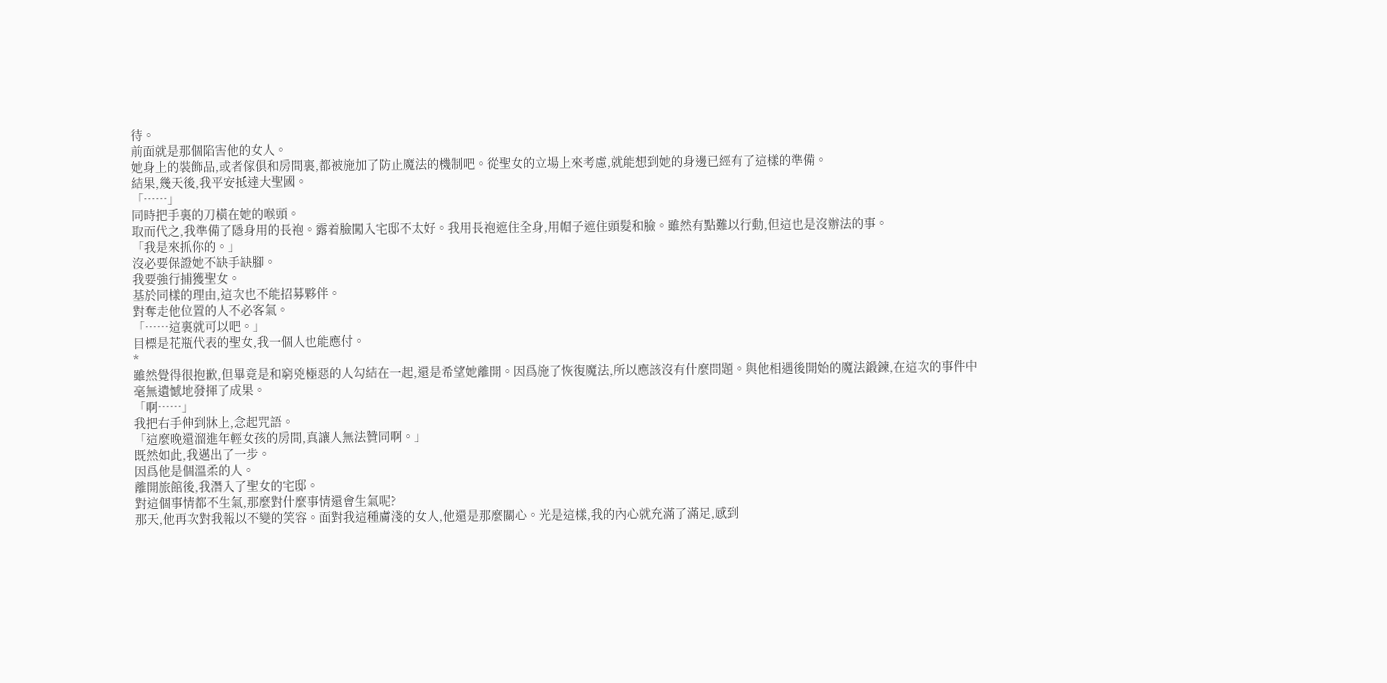待。
前面就是那個陷害他的女人。
她身上的裝飾品,或者傢俱和房間裏,都被施加了防止魔法的機制吧。從聖女的立場上來考慮,就能想到她的身邊已經有了這樣的準備。
結果,幾天後,我平安抵達大聖國。
「……」
同時把手裏的刀橫在她的喉頭。
取而代之,我準備了隱身用的長袍。露着臉闖入宅邸不太好。我用長袍遮住全身,用帽子遮住頭髮和臉。雖然有點難以行動,但這也是沒辦法的事。
「我是來抓你的。」
沒必要保證她不缺手缺腳。
我要強行捕獲聖女。
基於同樣的理由,這次也不能招募夥伴。
對奪走他位置的人不必客氣。
「……這裏就可以吧。」
目標是花瓶代表的聖女,我一個人也能應付。
*
雖然覺得很抱歉,但畢竟是和窮兇極惡的人勾結在一起,還是希望她離開。因爲施了恢復魔法,所以應該沒有什麼問題。與他相遇後開始的魔法鍛鍊,在這次的事件中毫無遺憾地發揮了成果。
「啊……」
我把右手伸到牀上,念起咒語。
「這麼晚還溜進年輕女孩的房間,真讓人無法贊同啊。」
既然如此,我邁出了一步。
因爲他是個溫柔的人。
離開旅館後,我潛入了聖女的宅邸。
對這個事情都不生氣,那麼對什麼事情還會生氣呢?
那天,他再次對我報以不變的笑容。面對我這種膚淺的女人,他還是那麼關心。光是這樣,我的內心就充滿了滿足,感到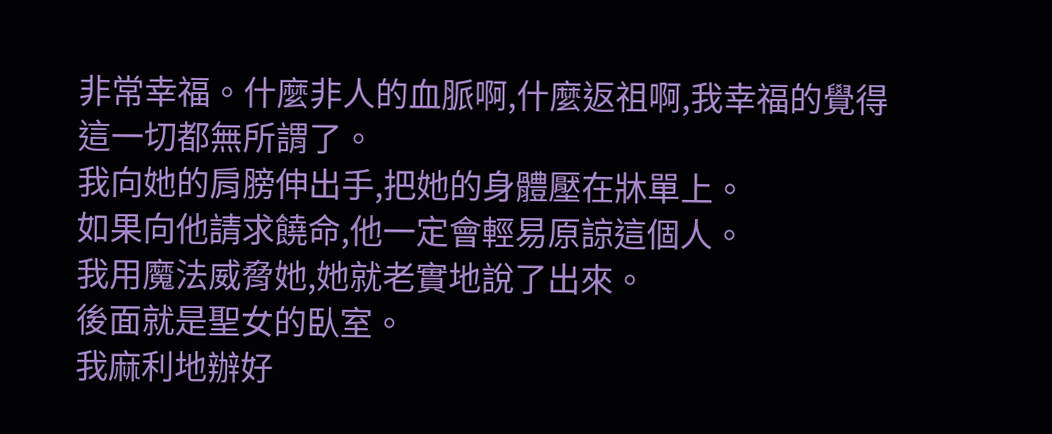非常幸福。什麼非人的血脈啊,什麼返祖啊,我幸福的覺得這一切都無所謂了。
我向她的肩膀伸出手,把她的身體壓在牀單上。
如果向他請求饒命,他一定會輕易原諒這個人。
我用魔法威脅她,她就老實地說了出來。
後面就是聖女的臥室。
我麻利地辦好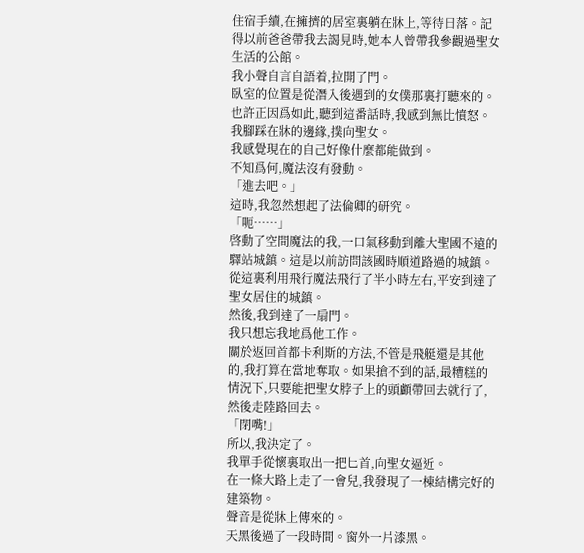住宿手續,在擁擠的居室裏躺在牀上,等待日落。記得以前爸爸帶我去謁見時,她本人曾帶我參觀過聖女生活的公館。
我小聲自言自語着,拉開了門。
臥室的位置是從潛入後遇到的女僕那裏打聽來的。
也許正因爲如此,聽到這番話時,我感到無比憤怒。
我腳踩在牀的邊緣,撲向聖女。
我感覺現在的自己好像什麼都能做到。
不知爲何,魔法沒有發動。
「進去吧。」
這時,我忽然想起了法倫卿的研究。
「呃……」
啓動了空間魔法的我,一口氣移動到離大聖國不遠的驛站城鎮。這是以前訪問該國時順道路過的城鎮。從這裏利用飛行魔法飛行了半小時左右,平安到達了聖女居住的城鎮。
然後,我到達了一扇門。
我只想忘我地爲他工作。
關於返回首都卡利斯的方法,不管是飛艇還是其他的,我打算在當地奪取。如果搶不到的話,最糟糕的情況下,只要能把聖女脖子上的頭顱帶回去就行了,然後走陸路回去。
「閉嘴!」
所以,我決定了。
我單手從懷裏取出一把匕首,向聖女逼近。
在一條大路上走了一會兒,我發現了一棟結構完好的建築物。
聲音是從牀上傳來的。
天黑後過了一段時間。窗外一片漆黑。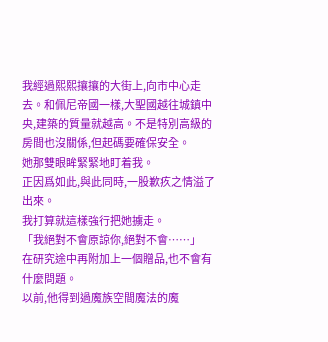我經過熙熙攘攘的大街上,向市中心走去。和佩尼帝國一樣,大聖國越往城鎮中央,建築的質量就越高。不是特別高級的房間也沒關係,但起碼要確保安全。
她那雙眼眸緊緊地盯着我。
正因爲如此,與此同時,一股歉疚之情溢了出來。
我打算就這樣強行把她擄走。
「我絕對不會原諒你,絕對不會……」
在研究途中再附加上一個贈品,也不會有什麼問題。
以前,他得到過魔族空間魔法的魔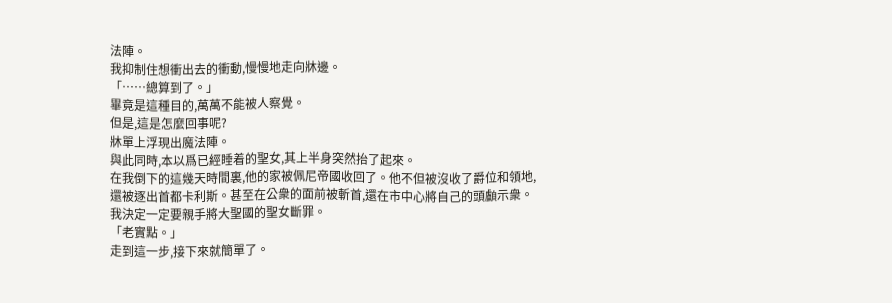法陣。
我抑制住想衝出去的衝動,慢慢地走向牀邊。
「……總算到了。」
畢竟是這種目的,萬萬不能被人察覺。
但是,這是怎麼回事呢?
牀單上浮現出魔法陣。
與此同時,本以爲已經睡着的聖女,其上半身突然抬了起來。
在我倒下的這幾天時間裏,他的家被佩尼帝國收回了。他不但被沒收了爵位和領地,還被逐出首都卡利斯。甚至在公衆的面前被斬首,還在市中心將自己的頭顱示衆。
我決定一定要親手將大聖國的聖女斷罪。
「老實點。」
走到這一步,接下來就簡單了。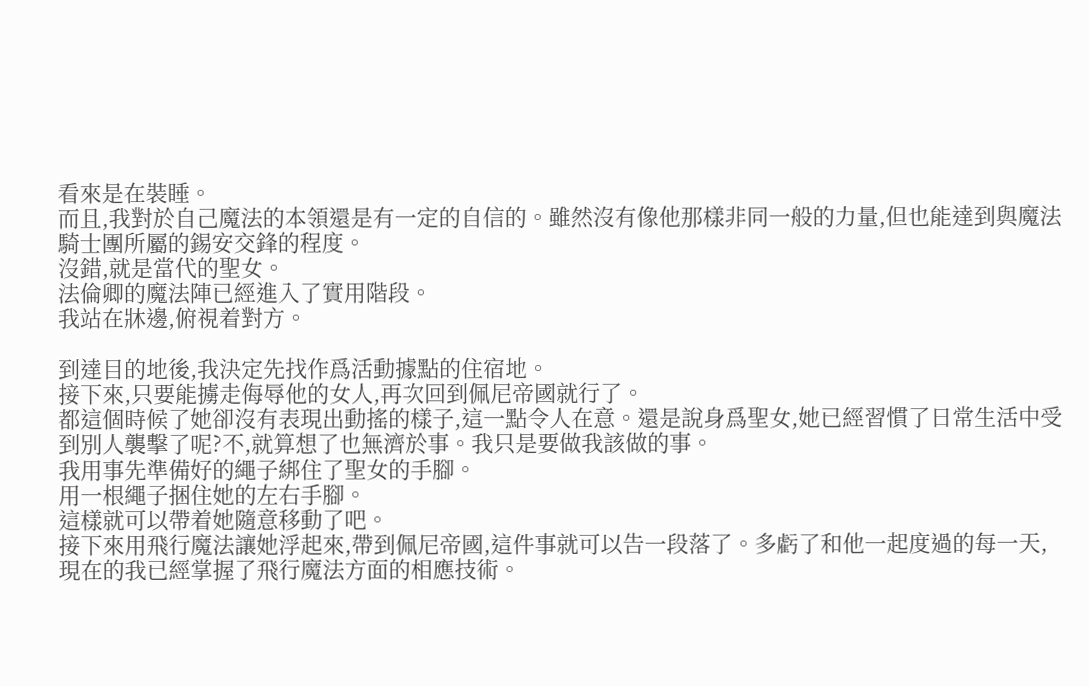看來是在裝睡。
而且,我對於自己魔法的本領還是有一定的自信的。雖然沒有像他那樣非同一般的力量,但也能達到與魔法騎士團所屬的錫安交鋒的程度。
沒錯,就是當代的聖女。
法倫卿的魔法陣已經進入了實用階段。
我站在牀邊,俯視着對方。

到達目的地後,我決定先找作爲活動據點的住宿地。
接下來,只要能擄走侮辱他的女人,再次回到佩尼帝國就行了。
都這個時候了她卻沒有表現出動搖的樣子,這一點令人在意。還是說身爲聖女,她已經習慣了日常生活中受到別人襲擊了呢?不,就算想了也無濟於事。我只是要做我該做的事。
我用事先準備好的繩子綁住了聖女的手腳。
用一根繩子捆住她的左右手腳。
這樣就可以帶着她隨意移動了吧。
接下來用飛行魔法讓她浮起來,帶到佩尼帝國,這件事就可以告一段落了。多虧了和他一起度過的每一天,現在的我已經掌握了飛行魔法方面的相應技術。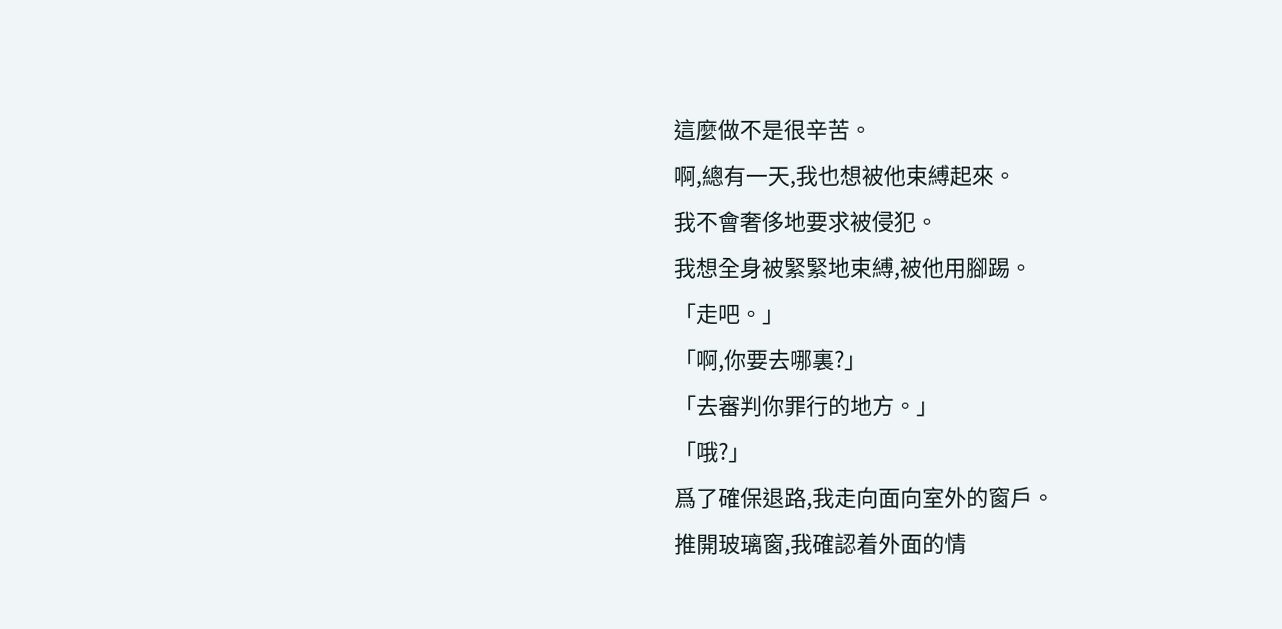這麼做不是很辛苦。
啊,總有一天,我也想被他束縛起來。
我不會奢侈地要求被侵犯。
我想全身被緊緊地束縛,被他用腳踢。
「走吧。」
「啊,你要去哪裏?」
「去審判你罪行的地方。」
「哦?」
爲了確保退路,我走向面向室外的窗戶。
推開玻璃窗,我確認着外面的情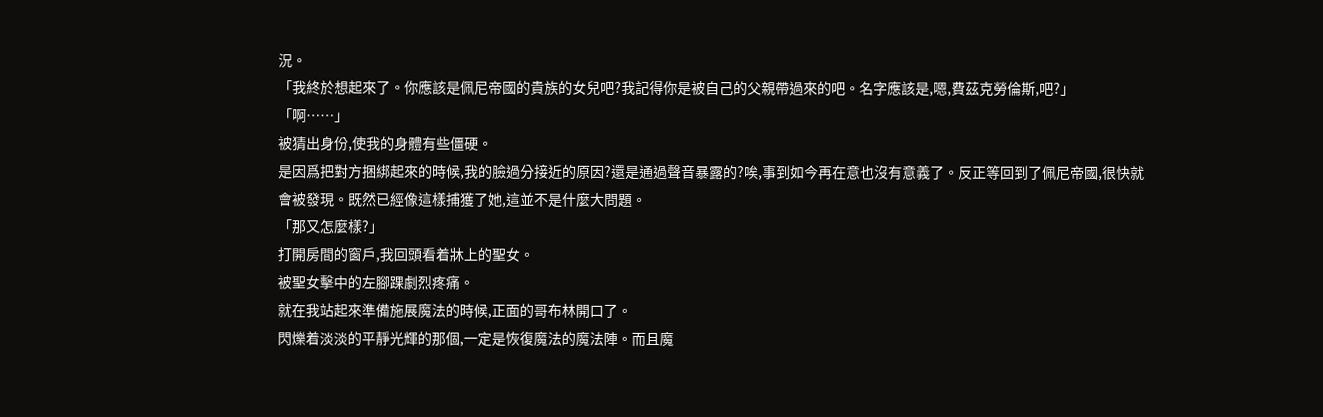況。
「我終於想起來了。你應該是佩尼帝國的貴族的女兒吧?我記得你是被自己的父親帶過來的吧。名字應該是,嗯,費茲克勞倫斯,吧?」
「啊……」
被猜出身份,使我的身體有些僵硬。
是因爲把對方捆綁起來的時候,我的臉過分接近的原因?還是通過聲音暴露的?唉,事到如今再在意也沒有意義了。反正等回到了佩尼帝國,很快就會被發現。既然已經像這樣捕獲了她,這並不是什麼大問題。
「那又怎麼樣?」
打開房間的窗戶,我回頭看着牀上的聖女。
被聖女擊中的左腳踝劇烈疼痛。
就在我站起來準備施展魔法的時候,正面的哥布林開口了。
閃爍着淡淡的平靜光輝的那個,一定是恢復魔法的魔法陣。而且魔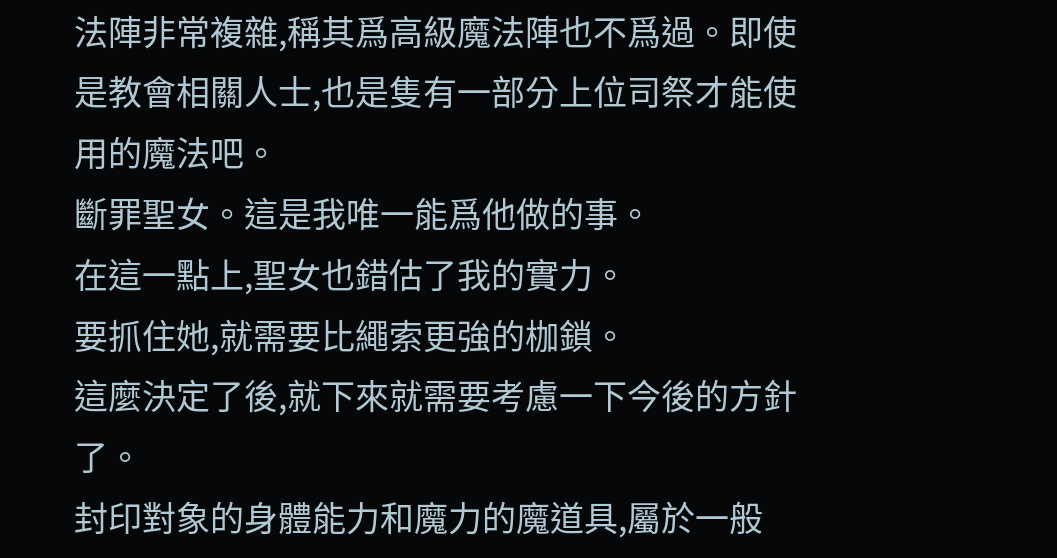法陣非常複雜,稱其爲高級魔法陣也不爲過。即使是教會相關人士,也是隻有一部分上位司祭才能使用的魔法吧。
斷罪聖女。這是我唯一能爲他做的事。
在這一點上,聖女也錯估了我的實力。
要抓住她,就需要比繩索更強的枷鎖。
這麼決定了後,就下來就需要考慮一下今後的方針了。
封印對象的身體能力和魔力的魔道具,屬於一般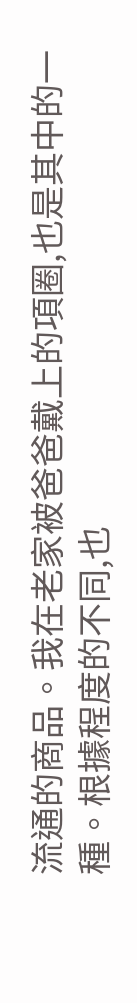流通的商品。我在老家被爸爸戴上的項圈,也是其中的一種。根據程度的不同,也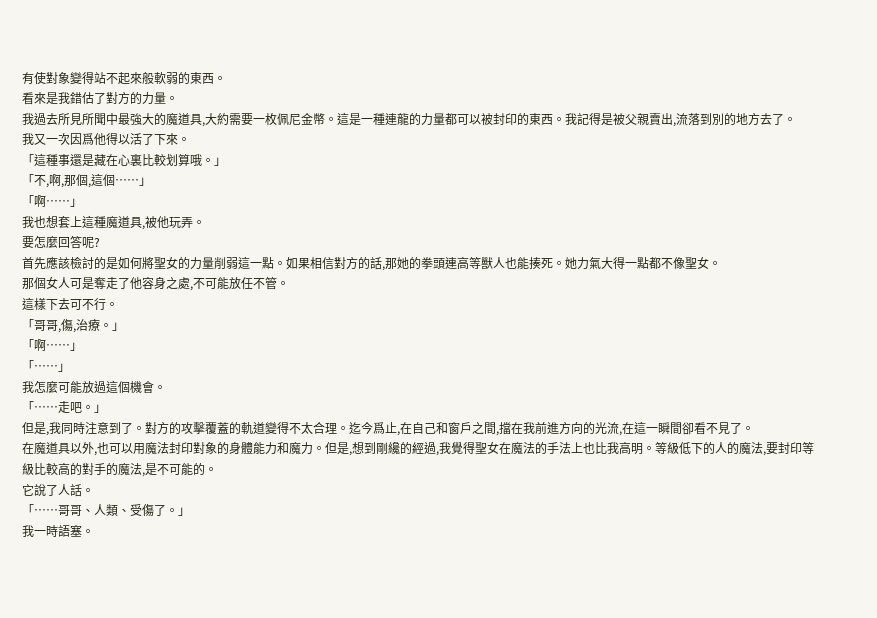有使對象變得站不起來般軟弱的東西。
看來是我錯估了對方的力量。
我過去所見所聞中最強大的魔道具,大約需要一枚佩尼金幣。這是一種連龍的力量都可以被封印的東西。我記得是被父親賣出,流落到別的地方去了。
我又一次因爲他得以活了下來。
「這種事還是藏在心裏比較划算哦。」
「不,啊,那個,這個……」
「啊……」
我也想套上這種魔道具,被他玩弄。
要怎麼回答呢?
首先應該檢討的是如何將聖女的力量削弱這一點。如果相信對方的話,那她的拳頭連高等獸人也能揍死。她力氣大得一點都不像聖女。
那個女人可是奪走了他容身之處,不可能放任不管。
這樣下去可不行。
「哥哥,傷,治療。」
「啊……」
「……」
我怎麼可能放過這個機會。
「……走吧。」
但是,我同時注意到了。對方的攻擊覆蓋的軌道變得不太合理。迄今爲止,在自己和窗戶之間,擋在我前進方向的光流,在這一瞬間卻看不見了。
在魔道具以外,也可以用魔法封印對象的身體能力和魔力。但是,想到剛纔的經過,我覺得聖女在魔法的手法上也比我高明。等級低下的人的魔法,要封印等級比較高的對手的魔法,是不可能的。
它說了人話。
「……哥哥、人類、受傷了。」
我一時語塞。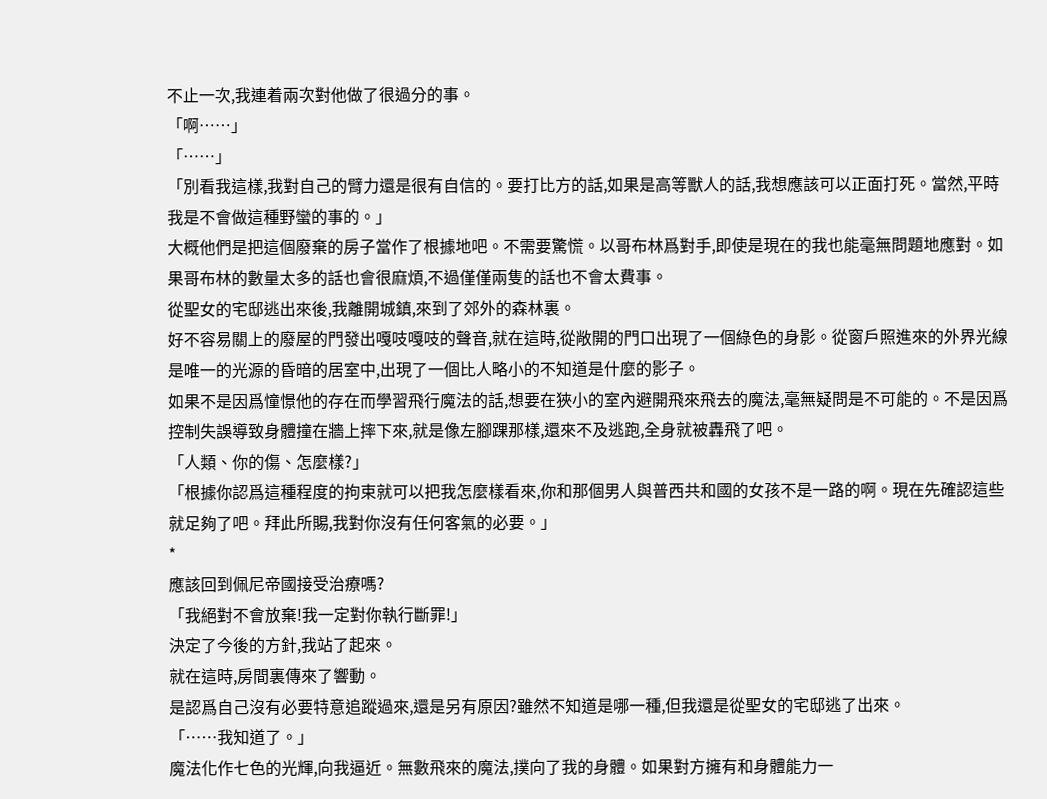不止一次,我連着兩次對他做了很過分的事。
「啊……」
「……」
「別看我這樣,我對自己的臂力還是很有自信的。要打比方的話,如果是高等獸人的話,我想應該可以正面打死。當然,平時我是不會做這種野蠻的事的。」
大概他們是把這個廢棄的房子當作了根據地吧。不需要驚慌。以哥布林爲對手,即使是現在的我也能毫無問題地應對。如果哥布林的數量太多的話也會很麻煩,不過僅僅兩隻的話也不會太費事。
從聖女的宅邸逃出來後,我離開城鎮,來到了郊外的森林裏。
好不容易關上的廢屋的門發出嘎吱嘎吱的聲音,就在這時,從敞開的門口出現了一個綠色的身影。從窗戶照進來的外界光線是唯一的光源的昏暗的居室中,出現了一個比人略小的不知道是什麼的影子。
如果不是因爲憧憬他的存在而學習飛行魔法的話,想要在狹小的室內避開飛來飛去的魔法,毫無疑問是不可能的。不是因爲控制失誤導致身體撞在牆上摔下來,就是像左腳踝那樣,還來不及逃跑,全身就被轟飛了吧。
「人類、你的傷、怎麼樣?」
「根據你認爲這種程度的拘束就可以把我怎麼樣看來,你和那個男人與普西共和國的女孩不是一路的啊。現在先確認這些就足夠了吧。拜此所賜,我對你沒有任何客氣的必要。」
*
應該回到佩尼帝國接受治療嗎?
「我絕對不會放棄!我一定對你執行斷罪!」
決定了今後的方針,我站了起來。
就在這時,房間裏傳來了響動。
是認爲自己沒有必要特意追蹤過來,還是另有原因?雖然不知道是哪一種,但我還是從聖女的宅邸逃了出來。
「……我知道了。」
魔法化作七色的光輝,向我逼近。無數飛來的魔法,撲向了我的身體。如果對方擁有和身體能力一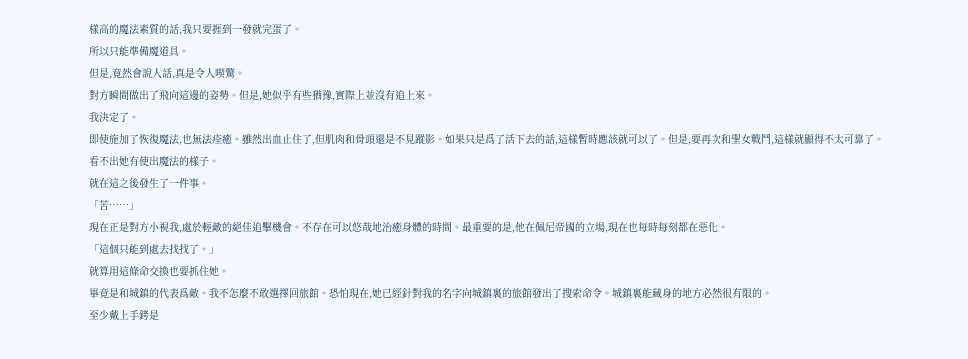樣高的魔法素質的話,我只要捱到一發就完蛋了。
所以只能準備魔道具。
但是,竟然會說人話,真是令人喫驚。
對方瞬間做出了飛向這邊的姿勢。但是,她似乎有些猶豫,實際上並沒有追上來。
我決定了。
即使施加了恢復魔法,也無法痊癒。雖然出血止住了,但肌肉和骨頭還是不見蹤影。如果只是爲了活下去的話,這樣暫時應該就可以了。但是,要再次和聖女戰鬥,這樣就顯得不太可靠了。
看不出她有使出魔法的樣子。
就在這之後發生了一件事。
「苦……」
現在正是對方小視我,處於輕敵的絕佳追擊機會。不存在可以悠哉地治癒身體的時間。最重要的是,他在佩尼帝國的立場,現在也每時每刻都在惡化。
「這個只能到處去找找了。」
就算用這條命交換也要抓住她。
畢竟是和城鎮的代表爲敵。我不怎麼不敢選擇回旅館。恐怕現在,她已經針對我的名字向城鎮裏的旅館發出了搜索命令。城鎮裏能藏身的地方必然很有限的。
至少戴上手銬是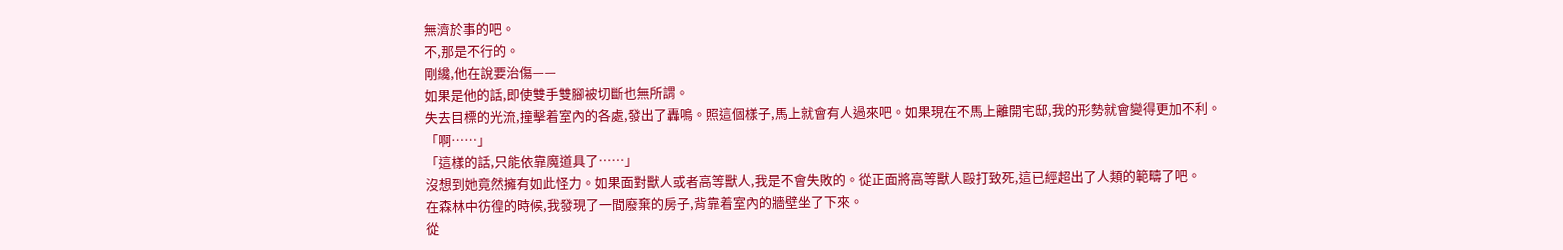無濟於事的吧。
不,那是不行的。
剛纔,他在說要治傷——
如果是他的話,即使雙手雙腳被切斷也無所謂。
失去目標的光流,撞擊着室內的各處,發出了轟鳴。照這個樣子,馬上就會有人過來吧。如果現在不馬上離開宅邸,我的形勢就會變得更加不利。
「啊……」
「這樣的話,只能依靠魔道具了……」
沒想到她竟然擁有如此怪力。如果面對獸人或者高等獸人,我是不會失敗的。從正面將高等獸人毆打致死,這已經超出了人類的範疇了吧。
在森林中彷徨的時候,我發現了一間廢棄的房子,背靠着室內的牆壁坐了下來。
從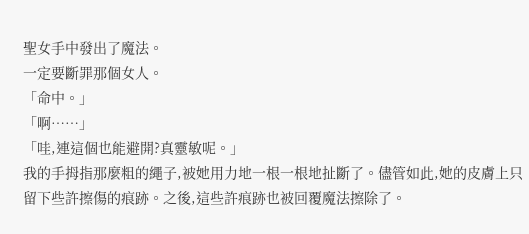聖女手中發出了魔法。
一定要斷罪那個女人。
「命中。」
「啊……」
「哇,連這個也能避開?真靈敏呢。」
我的手拇指那麼粗的繩子,被她用力地一根一根地扯斷了。儘管如此,她的皮膚上只留下些許擦傷的痕跡。之後,這些許痕跡也被回覆魔法擦除了。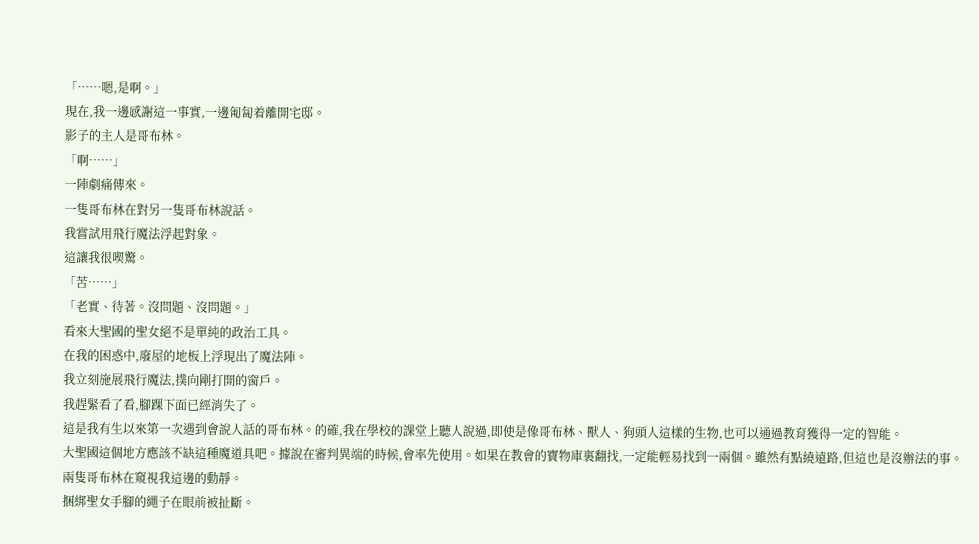「……嗯,是啊。」
現在,我一邊感謝這一事實,一邊匍匐着離開宅邸。
影子的主人是哥布林。
「啊……」
一陣劇痛傳來。
一隻哥布林在對另一隻哥布林說話。
我嘗試用飛行魔法浮起對象。
這讓我很喫驚。
「苦……」
「老實、待著。沒問題、沒問題。」
看來大聖國的聖女絕不是單純的政治工具。
在我的困惑中,廢屋的地板上浮現出了魔法陣。
我立刻施展飛行魔法,撲向剛打開的窗戶。
我趕緊看了看,腳踝下面已經消失了。
這是我有生以來第一次遇到會說人話的哥布林。的確,我在學校的課堂上聽人說過,即使是像哥布林、獸人、狗頭人這樣的生物,也可以通過教育獲得一定的智能。
大聖國這個地方應該不缺這種魔道具吧。據說在審判異端的時候,會率先使用。如果在教會的寶物庫裏翻找,一定能輕易找到一兩個。雖然有點繞遠路,但這也是沒辦法的事。
兩隻哥布林在窺視我這邊的動靜。
捆綁聖女手腳的繩子在眼前被扯斷。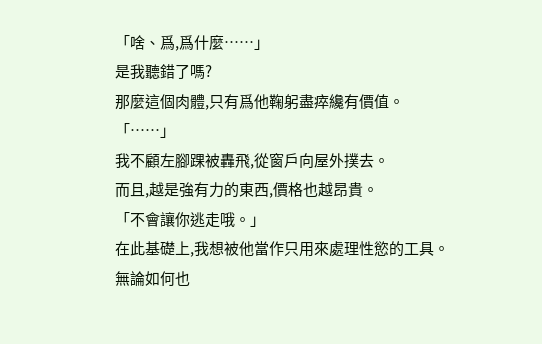「啥、爲,爲什麼……」
是我聽錯了嗎?
那麼這個肉體,只有爲他鞠躬盡瘁纔有價值。
「……」
我不顧左腳踝被轟飛,從窗戶向屋外撲去。
而且,越是強有力的東西,價格也越昂貴。
「不會讓你逃走哦。」
在此基礎上,我想被他當作只用來處理性慾的工具。
無論如何也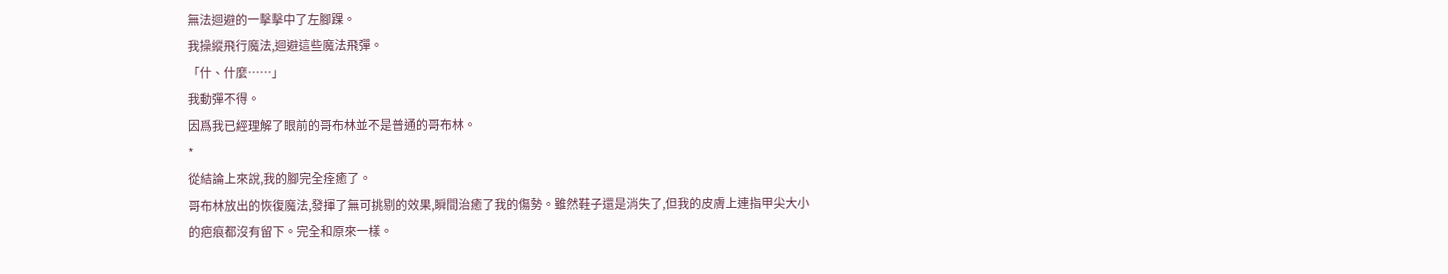無法迴避的一擊擊中了左腳踝。
我操縱飛行魔法,迴避這些魔法飛彈。
「什、什麼……」
我動彈不得。
因爲我已經理解了眼前的哥布林並不是普通的哥布林。
*
從結論上來說,我的腳完全痊癒了。
哥布林放出的恢復魔法,發揮了無可挑剔的效果,瞬間治癒了我的傷勢。雖然鞋子還是消失了,但我的皮膚上連指甲尖大小的疤痕都沒有留下。完全和原來一樣。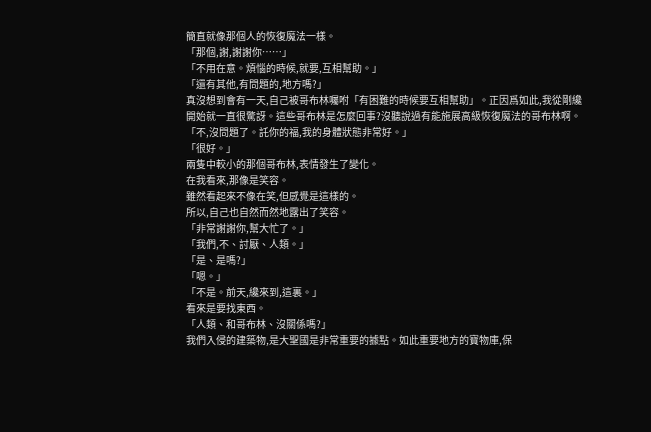簡直就像那個人的恢復魔法一樣。
「那個,謝,謝謝你……」
「不用在意。煩惱的時候,就要,互相幫助。」
「還有其他,有問題的,地方嗎?」
真沒想到會有一天,自己被哥布林囑咐「有困難的時候要互相幫助」。正因爲如此,我從剛纔開始就一直很驚訝。這些哥布林是怎麼回事?沒聽說過有能施展高級恢復魔法的哥布林啊。
「不,沒問題了。託你的福,我的身體狀態非常好。」
「很好。」
兩隻中較小的那個哥布林,表情發生了變化。
在我看來,那像是笑容。
雖然看起來不像在笑,但感覺是這樣的。
所以,自己也自然而然地露出了笑容。
「非常謝謝你,幫大忙了。」
「我們,不、討厭、人類。」
「是、是嗎?」
「嗯。」
「不是。前天,纔來到,這裏。」
看來是要找東西。
「人類、和哥布林、沒關係嗎?」
我們入侵的建築物,是大聖國是非常重要的據點。如此重要地方的寶物庫,保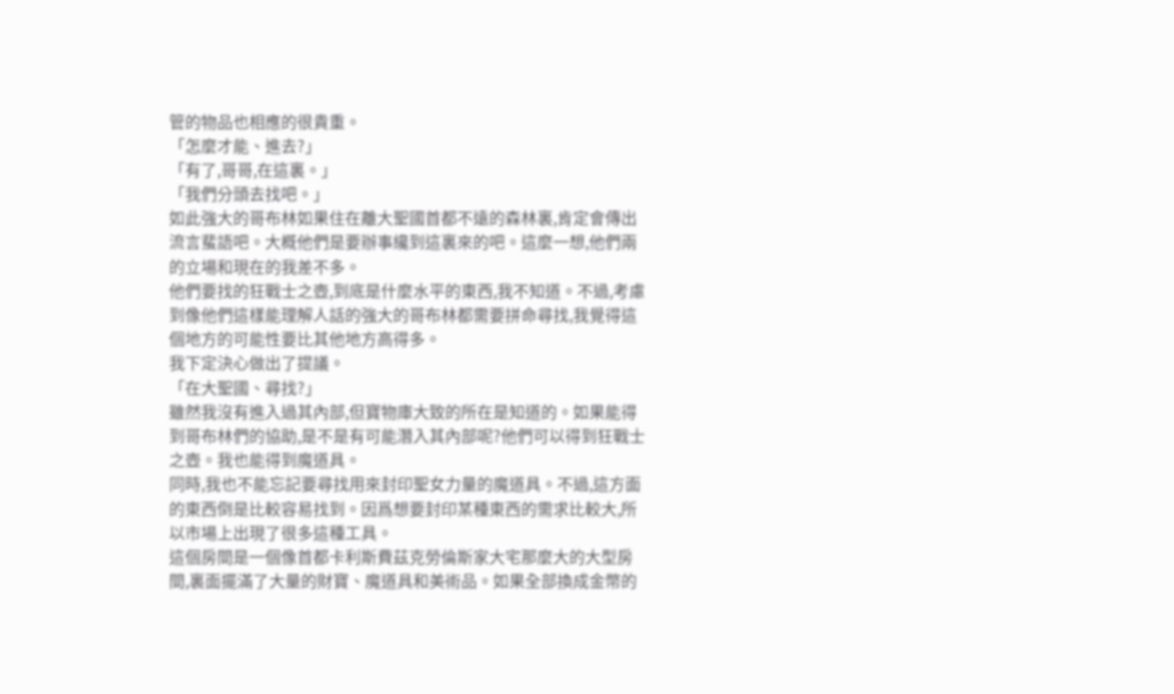管的物品也相應的很貴重。
「怎麼才能、進去?」
「有了,哥哥,在這裏。」
「我們分頭去找吧。」
如此強大的哥布林如果住在離大聖國首都不遠的森林裏,肯定會傳出流言蜚語吧。大概他們是要辦事纔到這裏來的吧。這麼一想,他們兩的立場和現在的我差不多。
他們要找的狂戰士之壺,到底是什麼水平的東西,我不知道。不過,考慮到像他們這樣能理解人話的強大的哥布林都需要拼命尋找,我覺得這個地方的可能性要比其他地方高得多。
我下定決心做出了提議。
「在大聖國、尋找?」
雖然我沒有進入過其內部,但寶物庫大致的所在是知道的。如果能得到哥布林們的協助,是不是有可能潛入其內部呢?他們可以得到狂戰士之壺。我也能得到魔道具。
同時,我也不能忘記要尋找用來封印聖女力量的魔道具。不過,這方面的東西倒是比較容易找到。因爲想要封印某種東西的需求比較大,所以市場上出現了很多這種工具。
這個房間是一個像首都卡利斯費茲克勞倫斯家大宅那麼大的大型房間,裏面擺滿了大量的財寶、魔道具和美術品。如果全部換成金幣的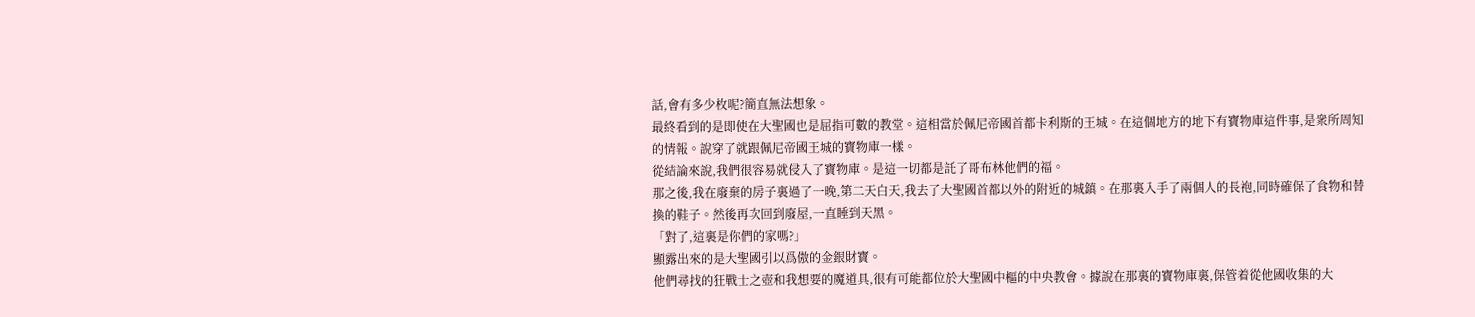話,會有多少枚呢?簡直無法想象。
最終看到的是即使在大聖國也是屈指可數的教堂。這相當於佩尼帝國首都卡利斯的王城。在這個地方的地下有寶物庫這件事,是衆所周知的情報。說穿了就跟佩尼帝國王城的寶物庫一樣。
從結論來說,我們很容易就侵入了寶物庫。是這一切都是託了哥布林他們的福。
那之後,我在廢棄的房子裏過了一晚,第二天白天,我去了大聖國首都以外的附近的城鎮。在那裏入手了兩個人的長袍,同時確保了食物和替換的鞋子。然後再次回到廢屋,一直睡到天黑。
「對了,這裏是你們的家嗎?」
顯露出來的是大聖國引以爲傲的金銀財寶。
他們尋找的狂戰士之壺和我想要的魔道具,很有可能都位於大聖國中樞的中央教會。據說在那裏的寶物庫裏,保管着從他國收集的大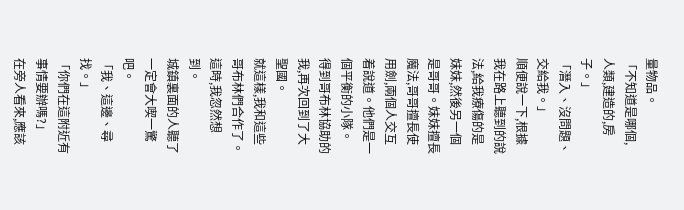量物品。
「不知道是哪個,人類,建造的,房子。」
「潛入、沒問題、交給我。」
順便說一下,根據我在路上聽到的說法,給我療傷的是妹妹,然後另一個是哥哥。妹妹擅長魔法,哥哥擅長使用劍,兩個人交互着說道。他們是一個平衡的小隊。
得到哥布林協助的我,再次回到了大聖國。
就這樣,我和這些哥布林們合作了。
這時,我忽然想到。
城鎮裏面的人聽了一定會大喫一驚吧。
「我、這邊、尋找。」
「你們在這附近有事情要辦嗎?」
在旁人看來,應該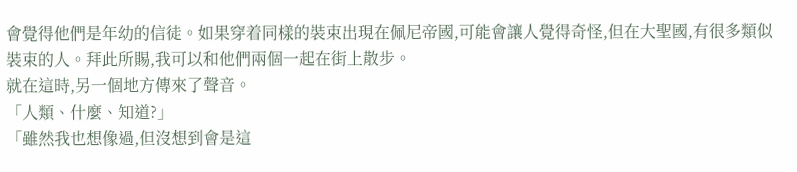會覺得他們是年幼的信徒。如果穿着同樣的裝束出現在佩尼帝國,可能會讓人覺得奇怪,但在大聖國,有很多類似裝束的人。拜此所賜,我可以和他們兩個一起在街上散步。
就在這時,另一個地方傳來了聲音。
「人類、什麼、知道?」
「雖然我也想像過,但沒想到會是這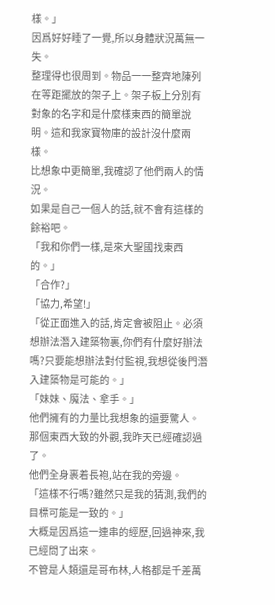樣。」
因爲好好睡了一覺,所以身體狀況萬無一失。
整理得也很周到。物品一一整齊地陳列在等距擺放的架子上。架子板上分別有對象的名字和是什麼樣東西的簡單說明。這和我家寶物庫的設計沒什麼兩樣。
比想象中更簡單,我確認了他們兩人的情況。
如果是自己一個人的話,就不會有這樣的餘裕吧。
「我和你們一樣,是來大聖國找東西的。」
「合作?」
「協力,希望!」
「從正面進入的話,肯定會被阻止。必須想辦法潛入建築物裏,你們有什麼好辦法嗎?只要能想辦法對付監視,我想從後門潛入建築物是可能的。」
「妹妹、魔法、拿手。」
他們擁有的力量比我想象的還要驚人。
那個東西大致的外觀,我昨天已經確認過了。
他們全身裹着長袍,站在我的旁邊。
「這樣不行嗎?雖然只是我的猜測,我們的目標可能是一致的。」
大概是因爲這一連串的經歷,回過神來,我已經問了出來。
不管是人類還是哥布林,人格都是千差萬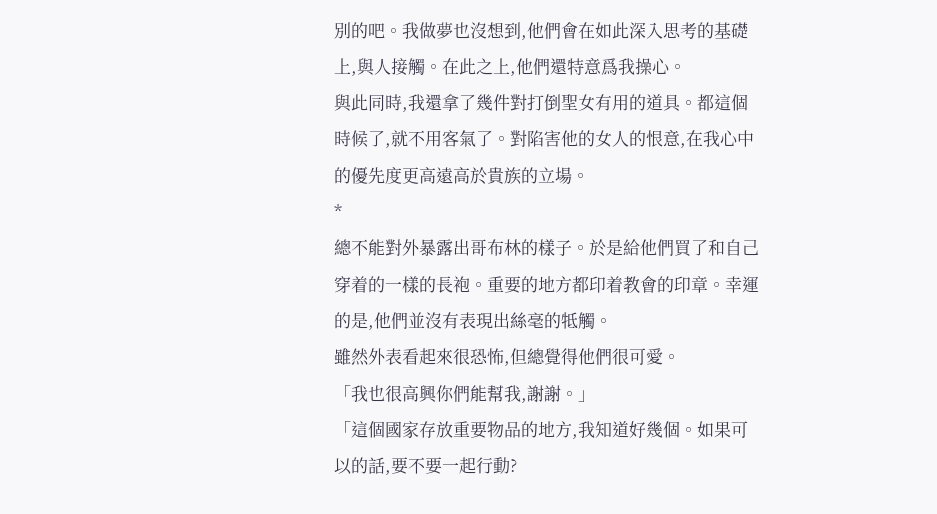別的吧。我做夢也沒想到,他們會在如此深入思考的基礎上,與人接觸。在此之上,他們還特意爲我操心。
與此同時,我還拿了幾件對打倒聖女有用的道具。都這個時候了,就不用客氣了。對陷害他的女人的恨意,在我心中的優先度更高遠高於貴族的立場。
*
總不能對外暴露出哥布林的樣子。於是給他們買了和自己穿着的一樣的長袍。重要的地方都印着教會的印章。幸運的是,他們並沒有表現出絲毫的牴觸。
雖然外表看起來很恐怖,但總覺得他們很可愛。
「我也很高興你們能幫我,謝謝。」
「這個國家存放重要物品的地方,我知道好幾個。如果可以的話,要不要一起行動?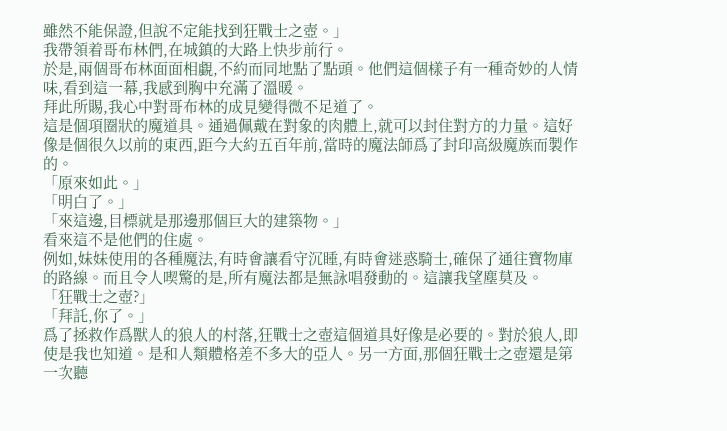雖然不能保證,但說不定能找到狂戰士之壺。」
我帶領着哥布林們,在城鎮的大路上快步前行。
於是,兩個哥布林面面相覷,不約而同地點了點頭。他們這個樣子有一種奇妙的人情味,看到這一幕,我感到胸中充滿了溫暖。
拜此所賜,我心中對哥布林的成見變得微不足道了。
這是個項圈狀的魔道具。通過佩戴在對象的肉體上,就可以封住對方的力量。這好像是個很久以前的東西,距今大約五百年前,當時的魔法師爲了封印高級魔族而製作的。
「原來如此。」
「明白了。」
「來這邊,目標就是那邊那個巨大的建築物。」
看來這不是他們的住處。
例如,妹妹使用的各種魔法,有時會讓看守沉睡,有時會迷惑騎士,確保了通往寶物庫的路線。而且令人喫驚的是,所有魔法都是無詠唱發動的。這讓我望塵莫及。
「狂戰士之壺?」
「拜託,你了。」
爲了拯救作爲獸人的狼人的村落,狂戰士之壺這個道具好像是必要的。對於狼人,即使是我也知道。是和人類體格差不多大的亞人。另一方面,那個狂戰士之壺還是第一次聽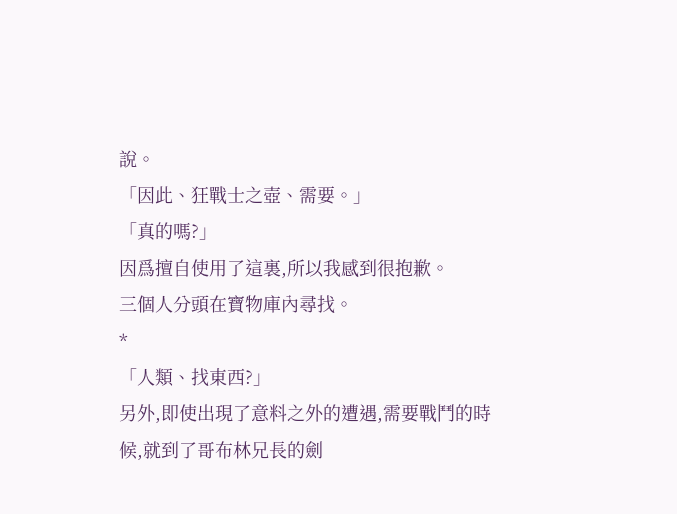說。
「因此、狂戰士之壺、需要。」
「真的嗎?」
因爲擅自使用了這裏,所以我感到很抱歉。
三個人分頭在寶物庫內尋找。
*
「人類、找東西?」
另外,即使出現了意料之外的遭遇,需要戰鬥的時候,就到了哥布林兄長的劍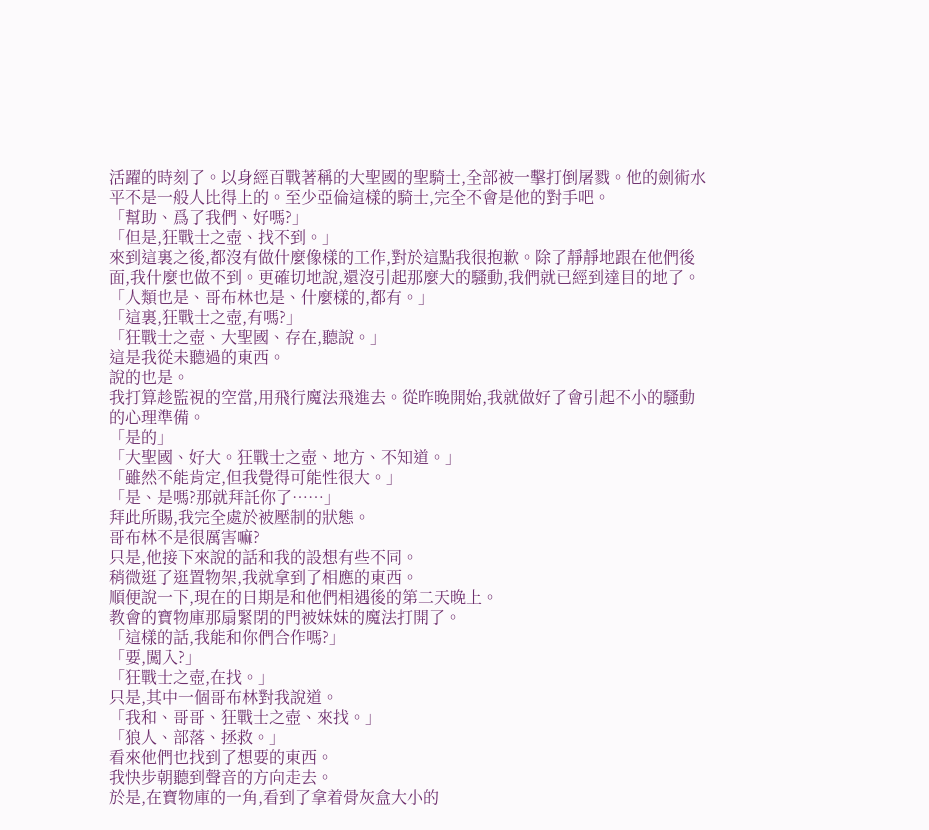活躍的時刻了。以身經百戰著稱的大聖國的聖騎士,全部被一擊打倒屠戮。他的劍術水平不是一般人比得上的。至少亞倫這樣的騎士,完全不會是他的對手吧。
「幫助、爲了我們、好嗎?」
「但是,狂戰士之壺、找不到。」
來到這裏之後,都沒有做什麼像樣的工作,對於這點我很抱歉。除了靜靜地跟在他們後面,我什麼也做不到。更確切地說,還沒引起那麼大的騷動,我們就已經到達目的地了。
「人類也是、哥布林也是、什麼樣的,都有。」
「這裏,狂戰士之壺,有嗎?」
「狂戰士之壺、大聖國、存在,聽說。」
這是我從未聽過的東西。
說的也是。
我打算趁監視的空當,用飛行魔法飛進去。從昨晚開始,我就做好了會引起不小的騷動的心理準備。
「是的」
「大聖國、好大。狂戰士之壺、地方、不知道。」
「雖然不能肯定,但我覺得可能性很大。」
「是、是嗎?那就拜託你了……」
拜此所賜,我完全處於被壓制的狀態。
哥布林不是很厲害嘛?
只是,他接下來說的話和我的設想有些不同。
稍微逛了逛置物架,我就拿到了相應的東西。
順便說一下,現在的日期是和他們相遇後的第二天晚上。
教會的寶物庫那扇緊閉的門被妹妹的魔法打開了。
「這樣的話,我能和你們合作嗎?」
「要,闖入?」
「狂戰士之壺,在找。」
只是,其中一個哥布林對我說道。
「我和、哥哥、狂戰士之壺、來找。」
「狼人、部落、拯救。」
看來他們也找到了想要的東西。
我快步朝聽到聲音的方向走去。
於是,在寶物庫的一角,看到了拿着骨灰盒大小的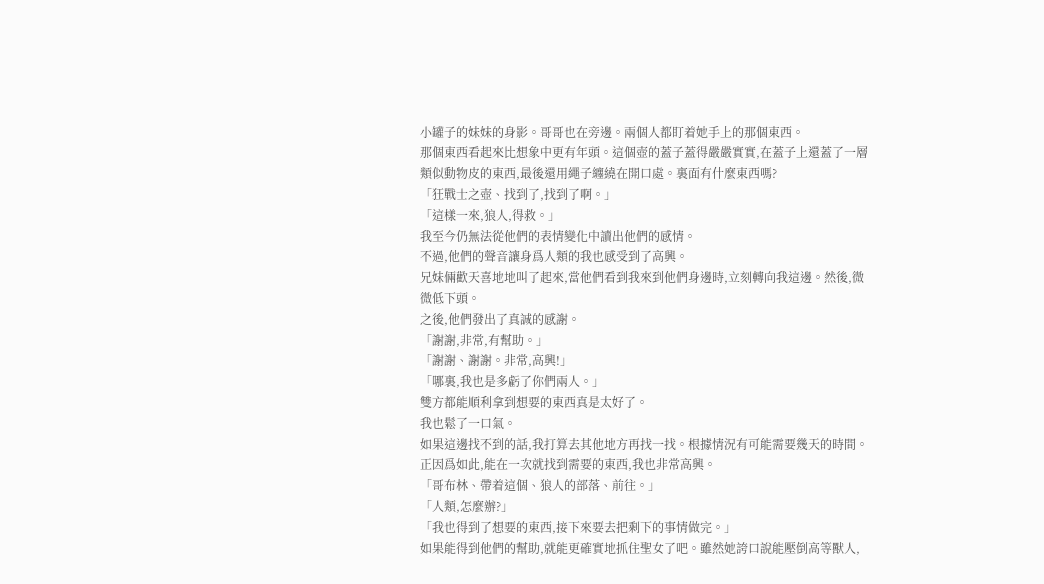小罐子的妹妹的身影。哥哥也在旁邊。兩個人都盯着她手上的那個東西。
那個東西看起來比想象中更有年頭。這個壺的蓋子蓋得嚴嚴實實,在蓋子上還蓋了一層類似動物皮的東西,最後還用繩子纏繞在開口處。裏面有什麼東西嗎?
「狂戰士之壺、找到了,找到了啊。」
「這樣一來,狼人,得救。」
我至今仍無法從他們的表情變化中讀出他們的感情。
不過,他們的聲音讓身爲人類的我也感受到了高興。
兄妹倆歡天喜地地叫了起來,當他們看到我來到他們身邊時,立刻轉向我這邊。然後,微微低下頭。
之後,他們發出了真誠的感謝。
「謝謝,非常,有幫助。」
「謝謝、謝謝。非常,高興!」
「哪裏,我也是多虧了你們兩人。」
雙方都能順利拿到想要的東西真是太好了。
我也鬆了一口氣。
如果這邊找不到的話,我打算去其他地方再找一找。根據情況有可能需要幾天的時間。正因爲如此,能在一次就找到需要的東西,我也非常高興。
「哥布林、帶着這個、狼人的部落、前往。」
「人類,怎麼辦?」
「我也得到了想要的東西,接下來要去把剩下的事情做完。」
如果能得到他們的幫助,就能更確實地抓住聖女了吧。雖然她誇口說能壓倒高等獸人,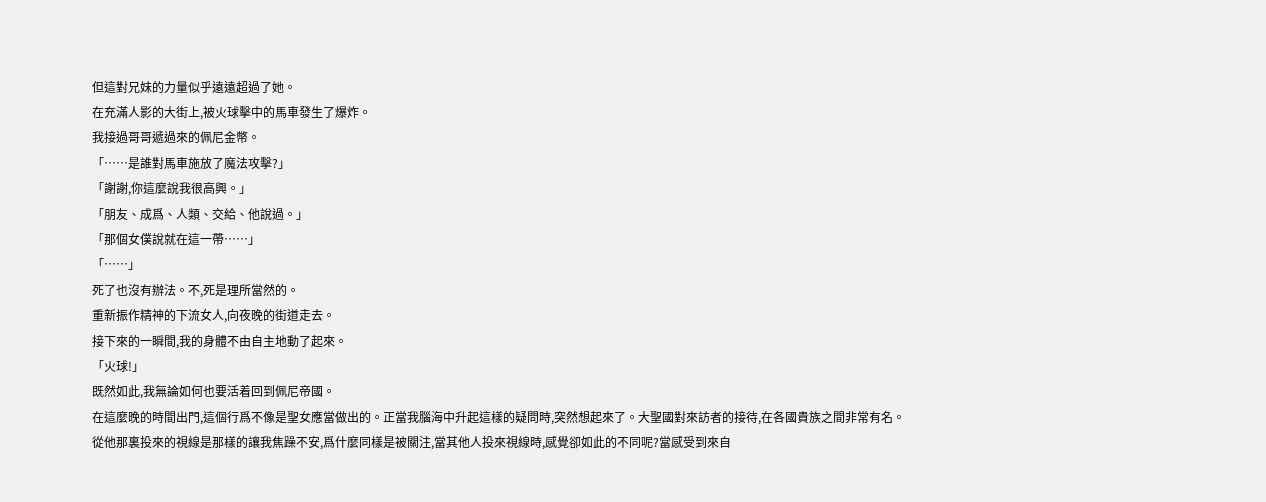但這對兄妹的力量似乎遠遠超過了她。
在充滿人影的大街上,被火球擊中的馬車發生了爆炸。
我接過哥哥遞過來的佩尼金幣。
「……是誰對馬車施放了魔法攻擊?」
「謝謝,你這麼說我很高興。」
「朋友、成爲、人類、交給、他說過。」
「那個女僕說就在這一帶……」
「……」
死了也沒有辦法。不,死是理所當然的。
重新振作精神的下流女人,向夜晚的街道走去。
接下來的一瞬間,我的身體不由自主地動了起來。
「火球!」
既然如此,我無論如何也要活着回到佩尼帝國。
在這麼晚的時間出門,這個行爲不像是聖女應當做出的。正當我腦海中升起這樣的疑問時,突然想起來了。大聖國對來訪者的接待,在各國貴族之間非常有名。
從他那裏投來的視線是那樣的讓我焦躁不安,爲什麼同樣是被關注,當其他人投來視線時,感覺卻如此的不同呢?當感受到來自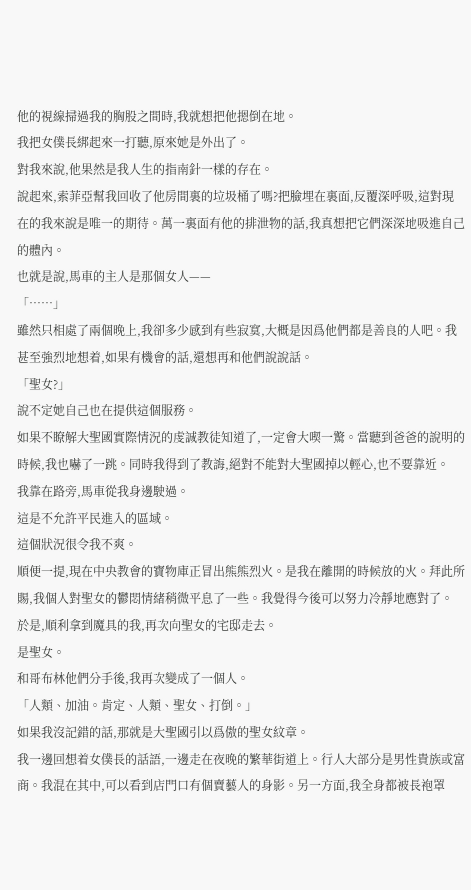他的視線掃過我的胸股之間時,我就想把他摁倒在地。
我把女僕長綁起來一打聽,原來她是外出了。
對我來說,他果然是我人生的指南針一樣的存在。
說起來,索菲亞幫我回收了他房間裏的垃圾桶了嗎?把臉埋在裏面,反覆深呼吸,這對現在的我來說是唯一的期待。萬一裏面有他的排泄物的話,我真想把它們深深地吸進自己的體內。
也就是說,馬車的主人是那個女人——
「……」
雖然只相處了兩個晚上,我卻多少感到有些寂寞,大概是因爲他們都是善良的人吧。我甚至強烈地想着,如果有機會的話,還想再和他們說說話。
「聖女?」
說不定她自己也在提供這個服務。
如果不瞭解大聖國實際情況的虔誠教徒知道了,一定會大喫一驚。當聽到爸爸的說明的時候,我也嚇了一跳。同時我得到了教誨,絕對不能對大聖國掉以輕心,也不要靠近。
我靠在路旁,馬車從我身邊駛過。
這是不允許平民進入的區域。
這個狀況很令我不爽。
順便一提,現在中央教會的寶物庫正冒出熊熊烈火。是我在離開的時候放的火。拜此所賜,我個人對聖女的鬱悶情緒稍微平息了一些。我覺得今後可以努力冷靜地應對了。
於是,順利拿到魔具的我,再次向聖女的宅邸走去。
是聖女。
和哥布林他們分手後,我再次變成了一個人。
「人類、加油。肯定、人類、聖女、打倒。」
如果我沒記錯的話,那就是大聖國引以爲傲的聖女紋章。
我一邊回想着女僕長的話語,一邊走在夜晚的繁華街道上。行人大部分是男性貴族或富商。我混在其中,可以看到店門口有個賣藝人的身影。另一方面,我全身都被長袍罩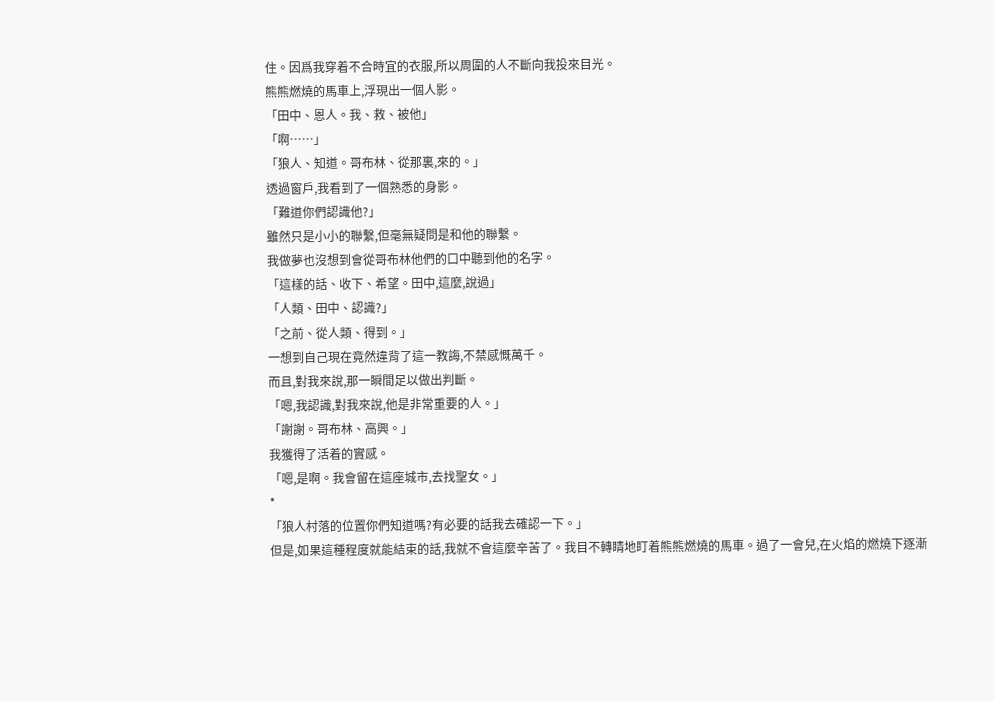住。因爲我穿着不合時宜的衣服,所以周圍的人不斷向我投來目光。
熊熊燃燒的馬車上,浮現出一個人影。
「田中、恩人。我、救、被他」
「啊……」
「狼人、知道。哥布林、從那裏,來的。」
透過窗戶,我看到了一個熟悉的身影。
「難道你們認識他?」
雖然只是小小的聯繫,但毫無疑問是和他的聯繫。
我做夢也沒想到會從哥布林他們的口中聽到他的名字。
「這樣的話、收下、希望。田中,這麼,說過」
「人類、田中、認識?」
「之前、從人類、得到。」
一想到自己現在竟然違背了這一教誨,不禁感慨萬千。
而且,對我來說,那一瞬間足以做出判斷。
「嗯,我認識,對我來說,他是非常重要的人。」
「謝謝。哥布林、高興。」
我獲得了活着的實感。
「嗯,是啊。我會留在這座城市,去找聖女。」
*
「狼人村落的位置你們知道嗎?有必要的話我去確認一下。」
但是,如果這種程度就能結束的話,我就不會這麼辛苦了。我目不轉睛地盯着熊熊燃燒的馬車。過了一會兒,在火焰的燃燒下逐漸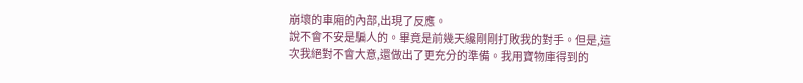崩壞的車廂的內部,出現了反應。
說不會不安是騙人的。畢竟是前幾天纔剛剛打敗我的對手。但是,這次我絕對不會大意,還做出了更充分的準備。我用寶物庫得到的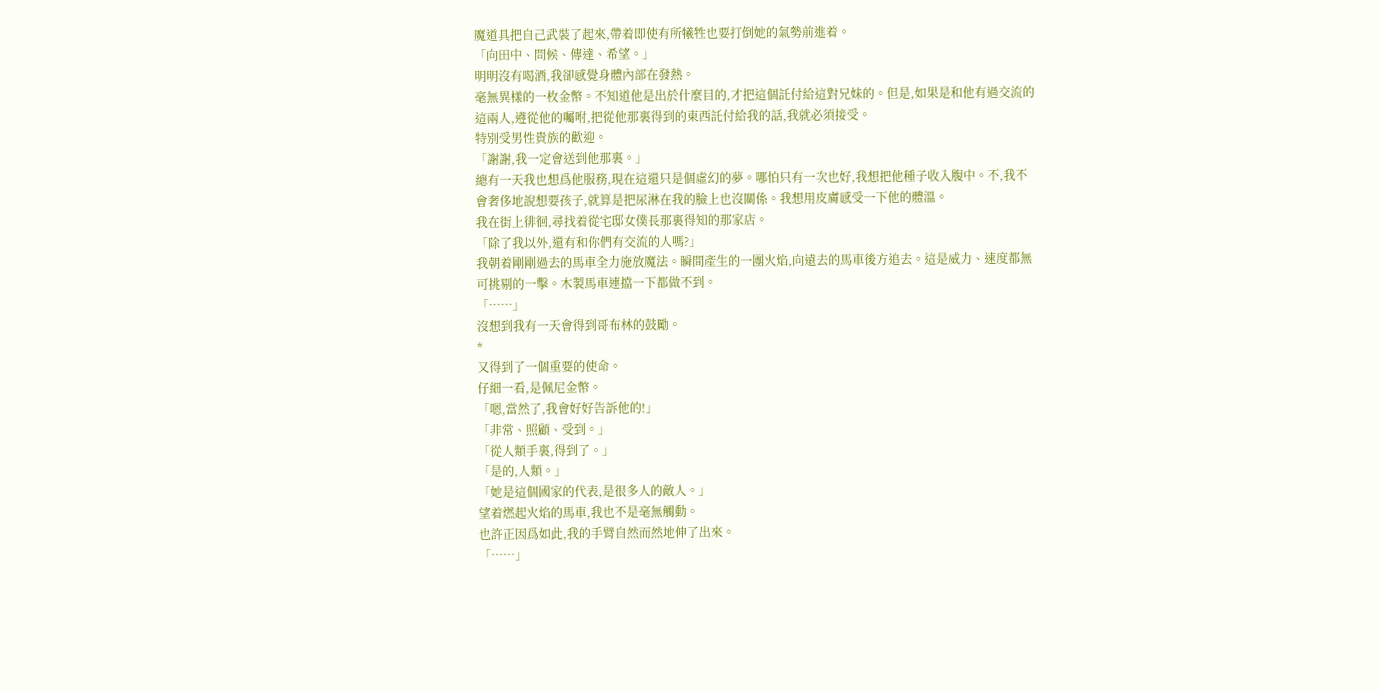魔道具把自己武裝了起來,帶着即使有所犧牲也要打倒她的氣勢前進着。
「向田中、問候、傳達、希望。」
明明沒有喝酒,我卻感覺身體內部在發熱。
毫無異樣的一枚金幣。不知道他是出於什麼目的,才把這個託付給這對兄妹的。但是,如果是和他有過交流的這兩人,遵從他的囑咐,把從他那裏得到的東西託付給我的話,我就必須接受。
特別受男性貴族的歡迎。
「謝謝,我一定會送到他那裏。」
總有一天我也想爲他服務,現在這還只是個虛幻的夢。哪怕只有一次也好,我想把他種子收入腹中。不,我不會奢侈地說想要孩子,就算是把尿淋在我的臉上也沒關係。我想用皮膚感受一下他的體溫。
我在街上徘徊,尋找着從宅邸女僕長那裏得知的那家店。
「除了我以外,還有和你們有交流的人嗎?」
我朝着剛剛過去的馬車全力施放魔法。瞬間產生的一團火焰,向遠去的馬車後方追去。這是威力、速度都無可挑剔的一擊。木製馬車連擋一下都做不到。
「……」
沒想到我有一天會得到哥布林的鼓勵。
*
又得到了一個重要的使命。
仔細一看,是佩尼金幣。
「嗯,當然了,我會好好告訴他的!」
「非常、照顧、受到。」
「從人類手裏,得到了。」
「是的,人類。」
「她是這個國家的代表,是很多人的敵人。」
望着燃起火焰的馬車,我也不是毫無觸動。
也許正因爲如此,我的手臂自然而然地伸了出來。
「……」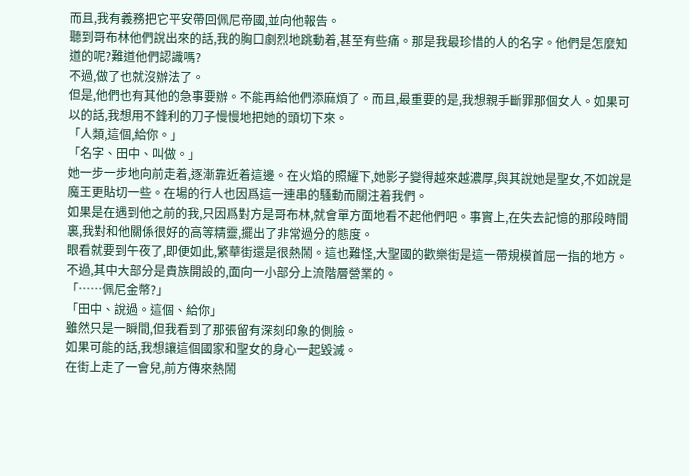而且,我有義務把它平安帶回佩尼帝國,並向他報告。
聽到哥布林他們說出來的話,我的胸口劇烈地跳動着,甚至有些痛。那是我最珍惜的人的名字。他們是怎麼知道的呢?難道他們認識嗎?
不過,做了也就沒辦法了。
但是,他們也有其他的急事要辦。不能再給他們添麻煩了。而且,最重要的是,我想親手斷罪那個女人。如果可以的話,我想用不鋒利的刀子慢慢地把她的頭切下來。
「人類,這個,給你。」
「名字、田中、叫做。」
她一步一步地向前走着,逐漸靠近着這邊。在火焰的照耀下,她影子變得越來越濃厚,與其說她是聖女,不如說是魔王更貼切一些。在場的行人也因爲這一連串的騷動而關注着我們。
如果是在遇到他之前的我,只因爲對方是哥布林,就會單方面地看不起他們吧。事實上,在失去記憶的那段時間裏,我對和他關係很好的高等精靈,擺出了非常過分的態度。
眼看就要到午夜了,即便如此,繁華街還是很熱鬧。這也難怪,大聖國的歡樂街是這一帶規模首屈一指的地方。不過,其中大部分是貴族開設的,面向一小部分上流階層營業的。
「……佩尼金幣?」
「田中、說過。這個、給你」
雖然只是一瞬間,但我看到了那張留有深刻印象的側臉。
如果可能的話,我想讓這個國家和聖女的身心一起毀滅。
在街上走了一會兒,前方傳來熱鬧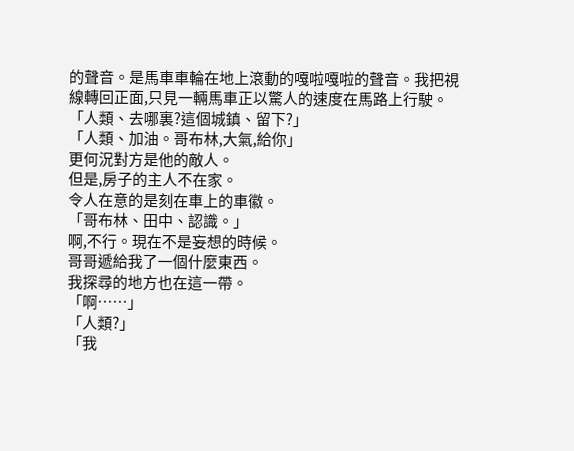的聲音。是馬車車輪在地上滾動的嘎啦嘎啦的聲音。我把視線轉回正面,只見一輛馬車正以驚人的速度在馬路上行駛。
「人類、去哪裏?這個城鎮、留下?」
「人類、加油。哥布林,大氣,給你」
更何況對方是他的敵人。
但是,房子的主人不在家。
令人在意的是刻在車上的車徽。
「哥布林、田中、認識。」
啊,不行。現在不是妄想的時候。
哥哥遞給我了一個什麼東西。
我探尋的地方也在這一帶。
「啊……」
「人類?」
「我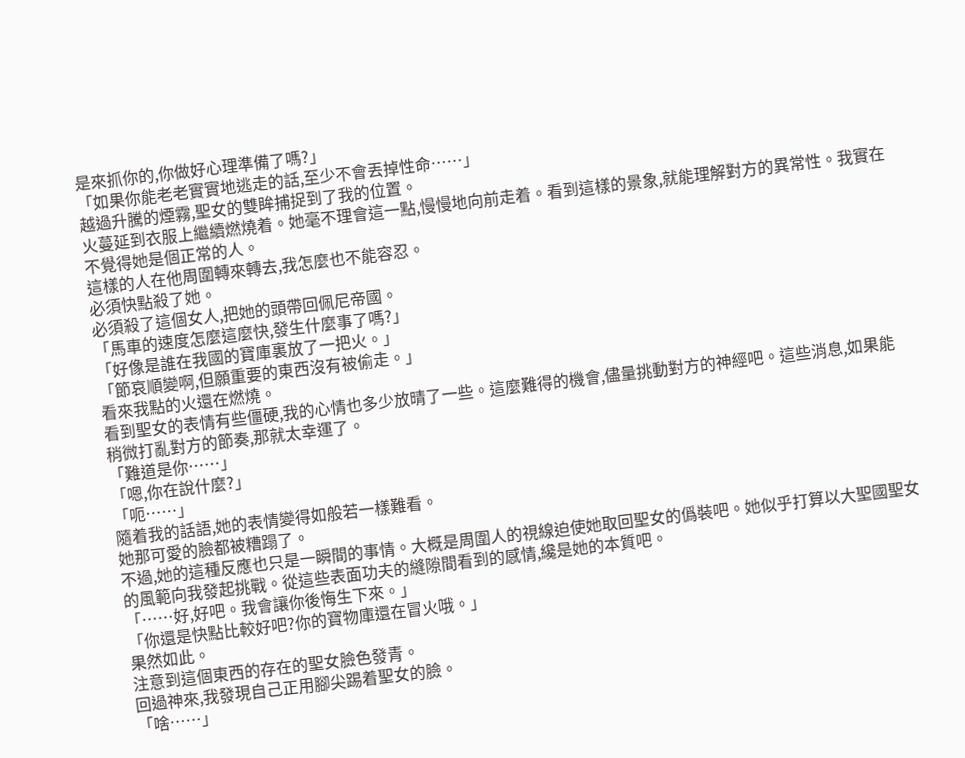是來抓你的,你做好心理準備了嗎?」
「如果你能老老實實地逃走的話,至少不會丟掉性命……」
越過升騰的煙霧,聖女的雙眸捕捉到了我的位置。
火蔓延到衣服上繼續燃燒着。她毫不理會這一點,慢慢地向前走着。看到這樣的景象,就能理解對方的異常性。我實在不覺得她是個正常的人。
這樣的人在他周圍轉來轉去,我怎麼也不能容忍。
必須快點殺了她。
必須殺了這個女人,把她的頭帶回佩尼帝國。
「馬車的速度怎麼這麼快,發生什麼事了嗎?」
「好像是誰在我國的寶庫裏放了一把火。」
「節哀順變啊,但願重要的東西沒有被偷走。」
看來我點的火還在燃燒。
看到聖女的表情有些僵硬,我的心情也多少放晴了一些。這麼難得的機會,儘量挑動對方的神經吧。這些消息,如果能稍微打亂對方的節奏,那就太幸運了。
「難道是你……」
「嗯,你在說什麼?」
「呃……」
隨着我的話語,她的表情變得如般若一樣難看。
她那可愛的臉都被糟蹋了。
不過,她的這種反應也只是一瞬間的事情。大概是周圍人的視線迫使她取回聖女的僞裝吧。她似乎打算以大聖國聖女的風範向我發起挑戰。從這些表面功夫的縫隙間看到的感情,纔是她的本質吧。
「……好,好吧。我會讓你後悔生下來。」
「你還是快點比較好吧?你的寶物庫還在冒火哦。」
果然如此。
注意到這個東西的存在的聖女臉色發青。
回過神來,我發現自己正用腳尖踢着聖女的臉。
「啥……」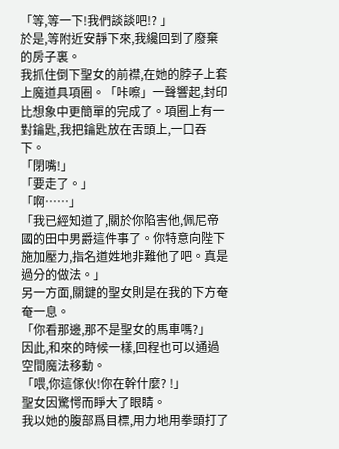「等,等一下!我們談談吧!? 」
於是,等附近安靜下來,我纔回到了廢棄的房子裏。
我抓住倒下聖女的前襟,在她的脖子上套上魔道具項圈。「咔嚓」一聲響起,封印比想象中更簡單的完成了。項圈上有一對鑰匙,我把鑰匙放在舌頭上,一口吞下。
「閉嘴!」
「要走了。」
「啊……」
「我已經知道了,關於你陷害他,佩尼帝國的田中男爵這件事了。你特意向陛下施加壓力,指名道姓地非難他了吧。真是過分的做法。」
另一方面,關鍵的聖女則是在我的下方奄奄一息。
「你看那邊,那不是聖女的馬車嗎?」
因此,和來的時候一樣,回程也可以通過空間魔法移動。
「喂,你這傢伙!你在幹什麼? !」
聖女因驚愕而睜大了眼睛。
我以她的腹部爲目標,用力地用拳頭打了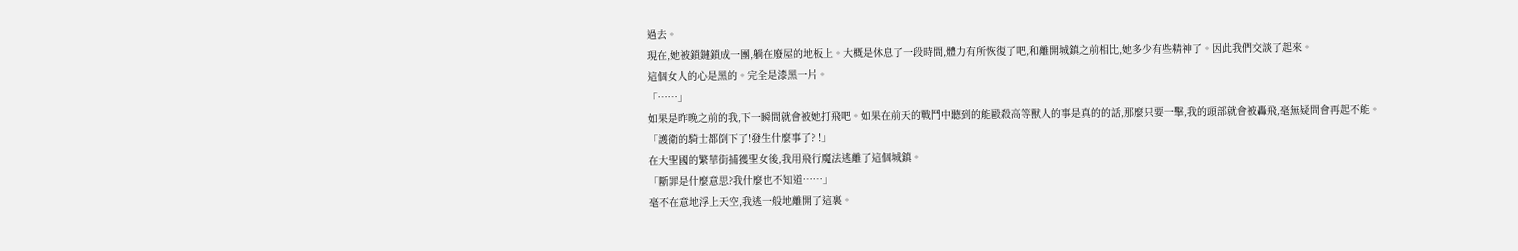過去。
現在,她被鎖鏈鎖成一團,躺在廢屋的地板上。大概是休息了一段時間,體力有所恢復了吧,和離開城鎮之前相比,她多少有些精神了。因此我們交談了起來。
這個女人的心是黑的。完全是漆黑一片。
「……」
如果是昨晚之前的我,下一瞬間就會被她打飛吧。如果在前天的戰鬥中聽到的能毆殺高等獸人的事是真的的話,那麼只要一擊,我的頭部就會被轟飛,毫無疑問會再起不能。
「護衛的騎士都倒下了!發生什麼事了? !」
在大聖國的繁華街捕獲聖女後,我用飛行魔法逃離了這個城鎮。
「斷罪是什麼意思?我什麼也不知道……」
毫不在意地浮上天空,我逃一般地離開了這裏。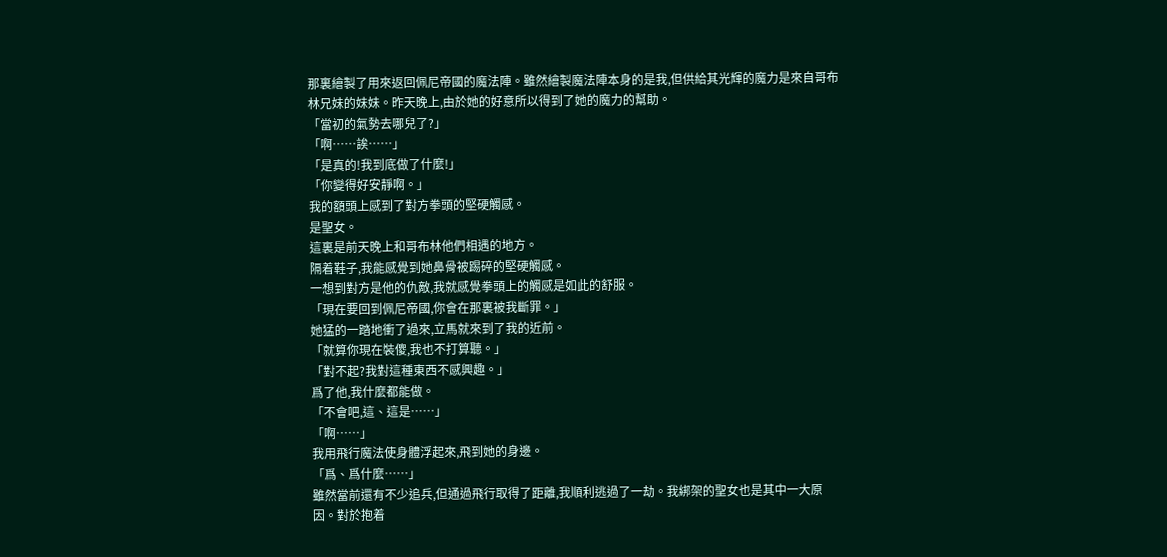那裏繪製了用來返回佩尼帝國的魔法陣。雖然繪製魔法陣本身的是我,但供給其光輝的魔力是來自哥布林兄妹的妹妹。昨天晚上,由於她的好意所以得到了她的魔力的幫助。
「當初的氣勢去哪兒了?」
「啊……誒……」
「是真的!我到底做了什麼!」
「你變得好安靜啊。」
我的額頭上感到了對方拳頭的堅硬觸感。
是聖女。
這裏是前天晚上和哥布林他們相遇的地方。
隔着鞋子,我能感覺到她鼻骨被踢碎的堅硬觸感。
一想到對方是他的仇敵,我就感覺拳頭上的觸感是如此的舒服。
「現在要回到佩尼帝國,你會在那裏被我斷罪。」
她猛的一踏地衝了過來,立馬就來到了我的近前。
「就算你現在裝傻,我也不打算聽。」
「對不起?我對這種東西不感興趣。」
爲了他,我什麼都能做。
「不會吧,這、這是……」
「啊……」
我用飛行魔法使身體浮起來,飛到她的身邊。
「爲、爲什麼……」
雖然當前還有不少追兵,但通過飛行取得了距離,我順利逃過了一劫。我綁架的聖女也是其中一大原因。對於抱着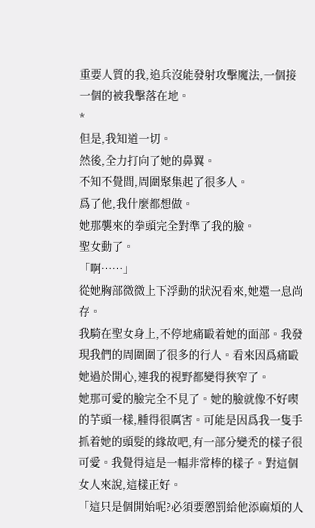重要人質的我,追兵沒能發射攻擊魔法,一個接一個的被我擊落在地。
*
但是,我知道一切。
然後,全力打向了她的鼻翼。
不知不覺間,周圍聚集起了很多人。
爲了他,我什麼都想做。
她那襲來的拳頭完全對準了我的臉。
聖女動了。
「啊……」
從她胸部微微上下浮動的狀況看來,她還一息尚存。
我騎在聖女身上,不停地痛毆着她的面部。我發現我們的周圍圍了很多的行人。看來因爲痛毆她過於開心,連我的視野都變得狹窄了。
她那可愛的臉完全不見了。她的臉就像不好喫的芋頭一樣,腫得很厲害。可能是因爲我一隻手抓着她的頭髮的緣故吧,有一部分變禿的樣子很可愛。我覺得這是一幅非常棒的樣子。對這個女人來說,這樣正好。
「這只是個開始呢?必須要懲罰給他添麻煩的人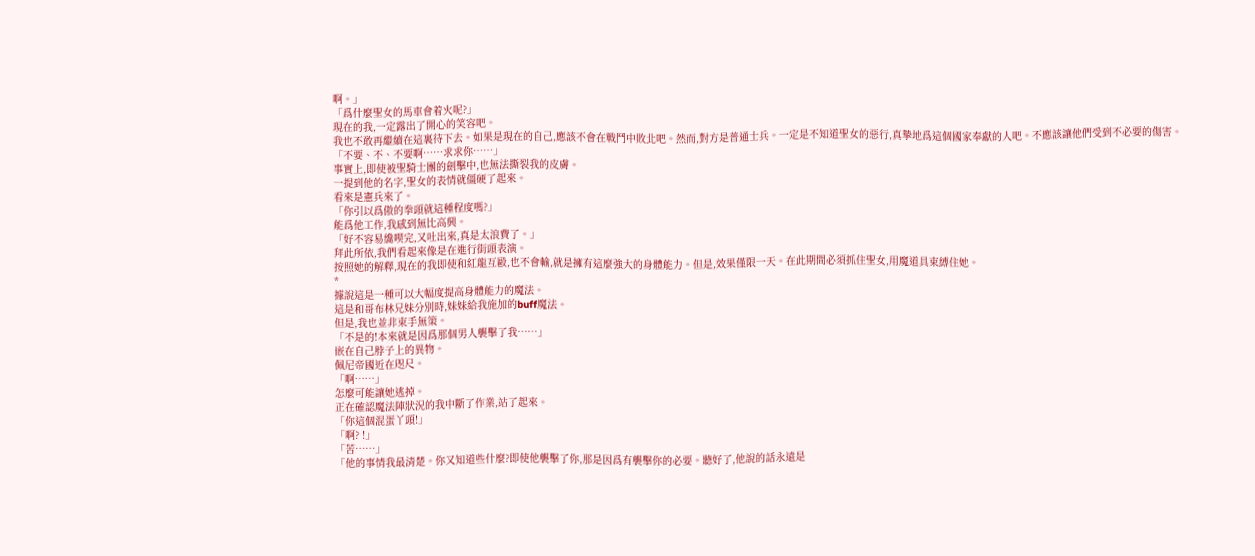啊。」
「爲什麼聖女的馬車會着火呢?」
現在的我,一定露出了開心的笑容吧。
我也不敢再繼續在這裏待下去。如果是現在的自己,應該不會在戰鬥中敗北吧。然而,對方是普通士兵。一定是不知道聖女的惡行,真摯地爲這個國家奉獻的人吧。不應該讓他們受到不必要的傷害。
「不要、不、不要啊……求求你……」
事實上,即使被聖騎士團的劍擊中,也無法撕裂我的皮膚。
一提到他的名字,聖女的表情就僵硬了起來。
看來是憲兵來了。
「你引以爲傲的拳頭就這種程度嗎?」
能爲他工作,我感到無比高興。
「好不容易纔喫完,又吐出來,真是太浪費了。」
拜此所依,我們看起來像是在進行街頭表演。
按照她的解釋,現在的我即使和紅龍互毆,也不會輸,就是擁有這麼強大的身體能力。但是,效果僅限一天。在此期間必須抓住聖女,用魔道具束縛住她。
*
據說這是一種可以大幅度提高身體能力的魔法。
這是和哥布林兄妹分別時,妹妹給我施加的buff魔法。
但是,我也並非束手無策。
「不是的!本來就是因爲那個男人襲擊了我……」
嵌在自己脖子上的異物。
佩尼帝國近在咫尺。
「啊……」
怎麼可能讓她逃掉。
正在確認魔法陣狀況的我中斷了作業,站了起來。
「你這個混蛋丫頭!」
「啊? !」
「苦……」
「他的事情我最清楚。你又知道些什麼?即使他襲擊了你,那是因爲有襲擊你的必要。聽好了,他說的話永遠是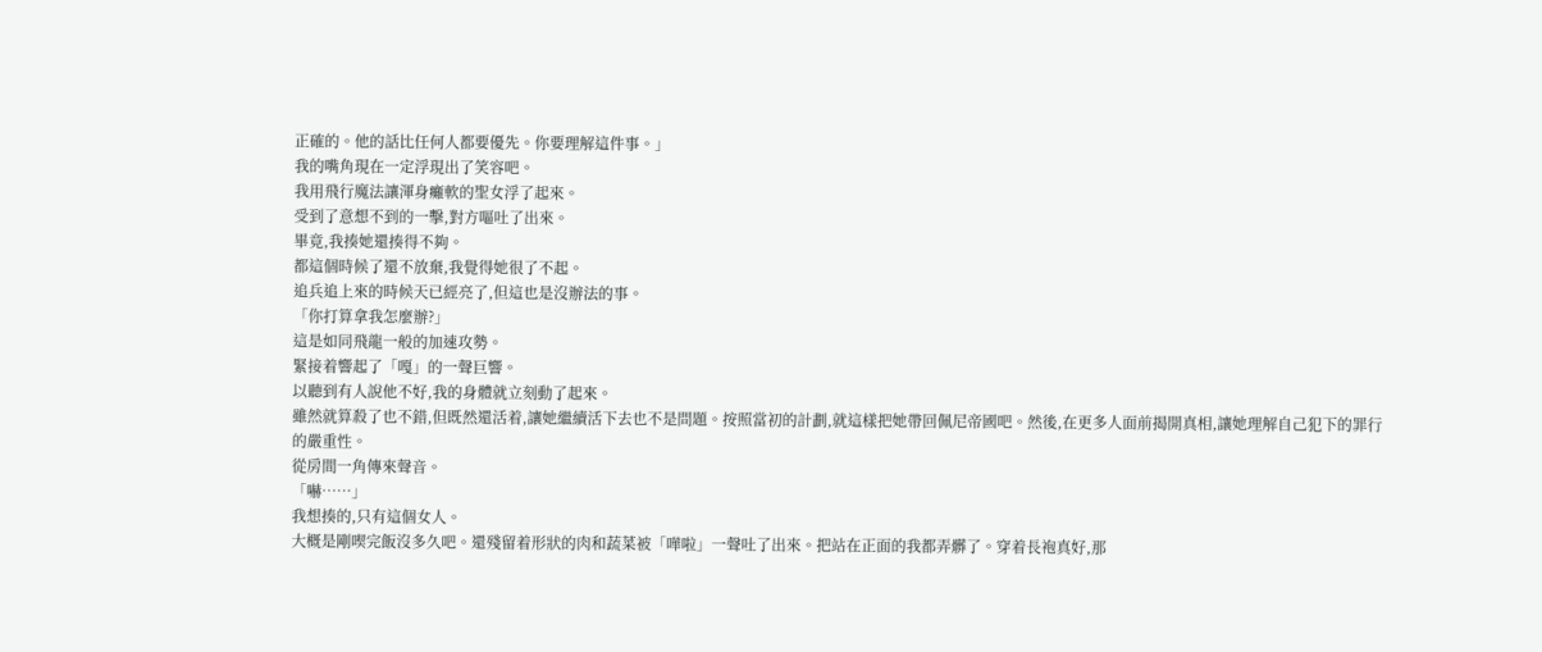正確的。他的話比任何人都要優先。你要理解這件事。」
我的嘴角現在一定浮現出了笑容吧。
我用飛行魔法讓渾身癱軟的聖女浮了起來。
受到了意想不到的一擊,對方嘔吐了出來。
畢竟,我揍她還揍得不夠。
都這個時候了還不放棄,我覺得她很了不起。
追兵追上來的時候天已經亮了,但這也是沒辦法的事。
「你打算拿我怎麼辦?」
這是如同飛龍一般的加速攻勢。
緊接着響起了「嘎」的一聲巨響。
以聽到有人說他不好,我的身體就立刻動了起來。
雖然就算殺了也不錯,但既然還活着,讓她繼續活下去也不是問題。按照當初的計劃,就這樣把她帶回佩尼帝國吧。然後,在更多人面前揭開真相,讓她理解自己犯下的罪行的嚴重性。
從房間一角傳來聲音。
「嚇……」
我想揍的,只有這個女人。
大概是剛喫完飯沒多久吧。還殘留着形狀的肉和蔬菜被「嘩啦」一聲吐了出來。把站在正面的我都弄髒了。穿着長袍真好,那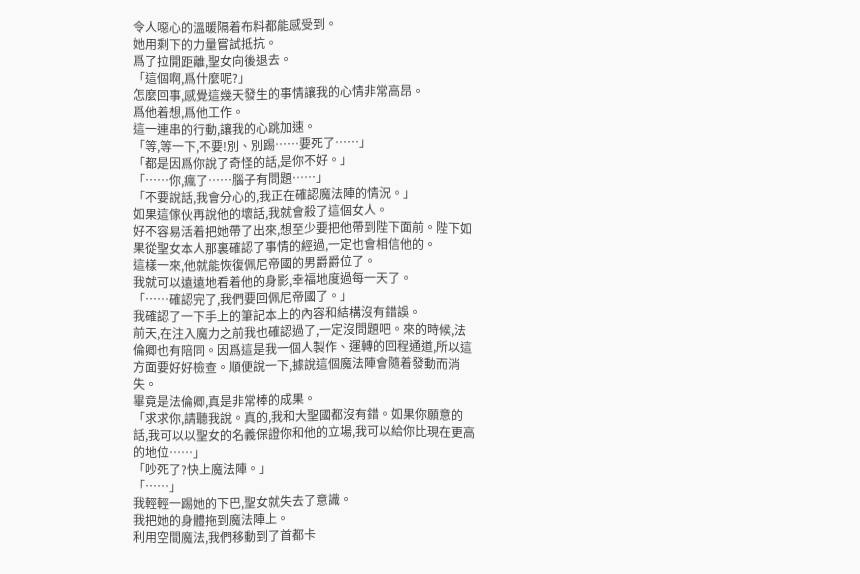令人噁心的溫暖隔着布料都能感受到。
她用剩下的力量嘗試抵抗。
爲了拉開距離,聖女向後退去。
「這個啊,爲什麼呢?」
怎麼回事,感覺這幾天發生的事情讓我的心情非常高昂。
爲他着想,爲他工作。
這一連串的行動,讓我的心跳加速。
「等,等一下,不要!別、別踢……要死了……」
「都是因爲你說了奇怪的話,是你不好。」
「……你,瘋了……腦子有問題……」
「不要說話,我會分心的,我正在確認魔法陣的情況。」
如果這傢伙再說他的壞話,我就會殺了這個女人。
好不容易活着把她帶了出來,想至少要把他帶到陛下面前。陛下如果從聖女本人那裏確認了事情的經過,一定也會相信他的。
這樣一來,他就能恢復佩尼帝國的男爵爵位了。
我就可以遠遠地看着他的身影,幸福地度過每一天了。
「……確認完了,我們要回佩尼帝國了。」
我確認了一下手上的筆記本上的內容和結構沒有錯誤。
前天,在注入魔力之前我也確認過了,一定沒問題吧。來的時候,法倫卿也有陪同。因爲這是我一個人製作、運轉的回程通道,所以這方面要好好檢查。順便說一下,據說這個魔法陣會隨着發動而消失。
畢竟是法倫卿,真是非常棒的成果。
「求求你,請聽我說。真的,我和大聖國都沒有錯。如果你願意的話,我可以以聖女的名義保證你和他的立場,我可以給你比現在更高的地位……」
「吵死了?快上魔法陣。」
「……」
我輕輕一踢她的下巴,聖女就失去了意識。
我把她的身體拖到魔法陣上。
利用空間魔法,我們移動到了首都卡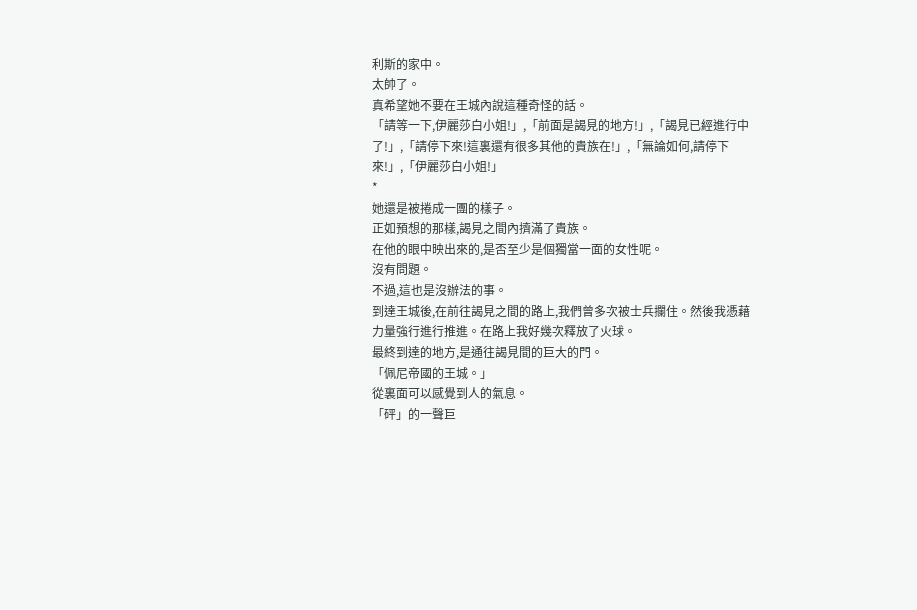利斯的家中。
太帥了。
真希望她不要在王城內說這種奇怪的話。
「請等一下,伊麗莎白小姐!」,「前面是謁見的地方!」,「謁見已經進行中了!」,「請停下來!這裏還有很多其他的貴族在!」,「無論如何,請停下來!」,「伊麗莎白小姐!」
*
她還是被捲成一團的樣子。
正如預想的那樣,謁見之間內擠滿了貴族。
在他的眼中映出來的,是否至少是個獨當一面的女性呢。
沒有問題。
不過,這也是沒辦法的事。
到達王城後,在前往謁見之間的路上,我們曾多次被士兵攔住。然後我憑藉力量強行進行推進。在路上我好幾次釋放了火球。
最終到達的地方,是通往謁見間的巨大的門。
「佩尼帝國的王城。」
從裏面可以感覺到人的氣息。
「砰」的一聲巨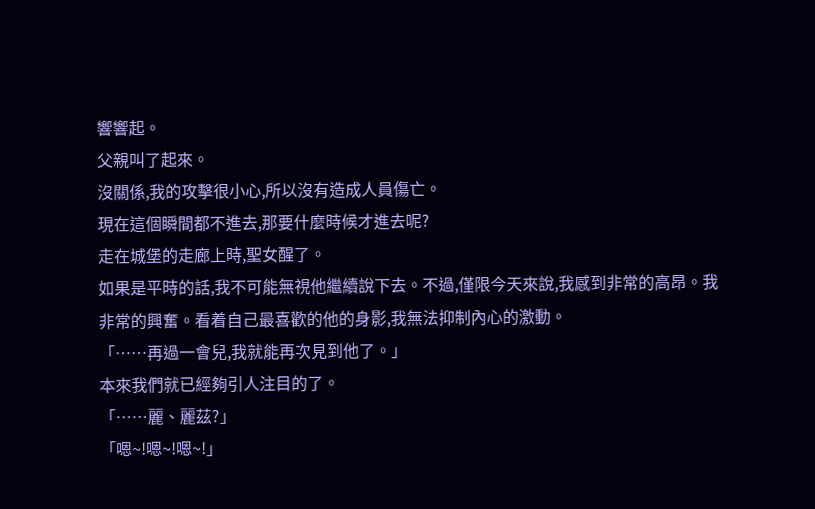響響起。
父親叫了起來。
沒關係,我的攻擊很小心,所以沒有造成人員傷亡。
現在這個瞬間都不進去,那要什麼時候才進去呢?
走在城堡的走廊上時,聖女醒了。
如果是平時的話,我不可能無視他繼續說下去。不過,僅限今天來說,我感到非常的高昂。我非常的興奮。看着自己最喜歡的他的身影,我無法抑制內心的激動。
「……再過一會兒,我就能再次見到他了。」
本來我們就已經夠引人注目的了。
「……麗、麗茲?」
「嗯~!嗯~!嗯~!」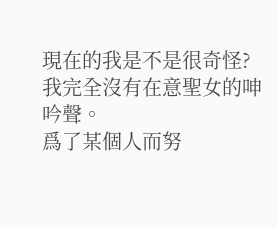現在的我是不是很奇怪?
我完全沒有在意聖女的呻吟聲。
爲了某個人而努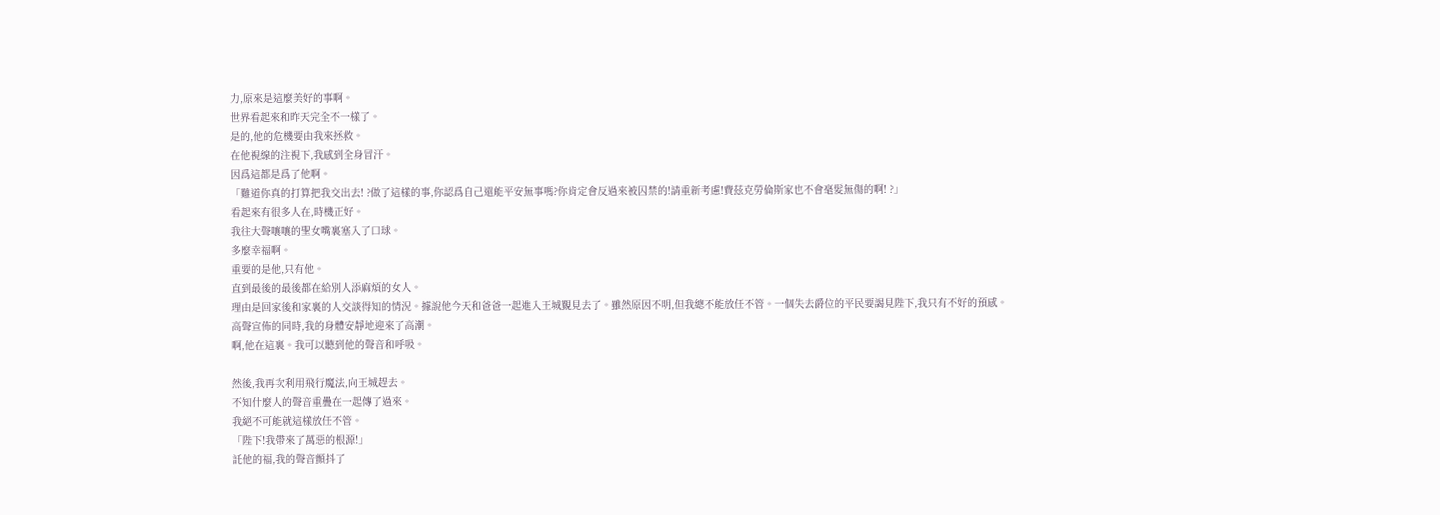力,原來是這麼美好的事啊。
世界看起來和昨天完全不一樣了。
是的,他的危機要由我來拯救。
在他視線的注視下,我感到全身冒汗。
因爲這都是爲了他啊。
「難道你真的打算把我交出去! ?做了這樣的事,你認爲自己還能平安無事嗎?你肯定會反過來被囚禁的!請重新考慮!費茲克勞倫斯家也不會毫髮無傷的啊! ?」
看起來有很多人在,時機正好。
我往大聲嚷嚷的聖女嘴裏塞入了口球。
多麼幸福啊。
重要的是他,只有他。
直到最後的最後都在給別人添麻煩的女人。
理由是回家後和家裏的人交談得知的情況。據說他今天和爸爸一起進入王城覲見去了。雖然原因不明,但我總不能放任不管。一個失去爵位的平民要謁見陛下,我只有不好的預感。
高聲宣佈的同時,我的身體安靜地迎來了高潮。
啊,他在這裏。我可以聽到他的聲音和呼吸。

然後,我再次利用飛行魔法,向王城趕去。
不知什麼人的聲音重疊在一起傳了過來。
我絕不可能就這樣放任不管。
「陛下!我帶來了萬惡的根源!」
託他的福,我的聲音顫抖了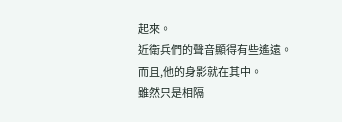起來。
近衛兵們的聲音顯得有些遙遠。
而且,他的身影就在其中。
雖然只是相隔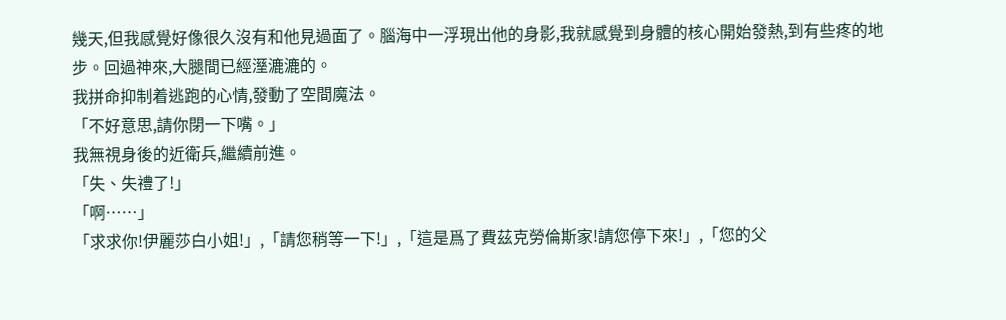幾天,但我感覺好像很久沒有和他見過面了。腦海中一浮現出他的身影,我就感覺到身體的核心開始發熱,到有些疼的地步。回過神來,大腿間已經溼漉漉的。
我拼命抑制着逃跑的心情,發動了空間魔法。
「不好意思,請你閉一下嘴。」
我無視身後的近衛兵,繼續前進。
「失、失禮了!」
「啊……」
「求求你!伊麗莎白小姐!」,「請您稍等一下!」,「這是爲了費茲克勞倫斯家!請您停下來!」,「您的父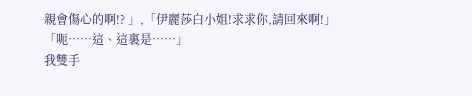親會傷心的啊!? 」,「伊麗莎白小姐!求求你,請回來啊!」
「呃……這、這裏是……」
我雙手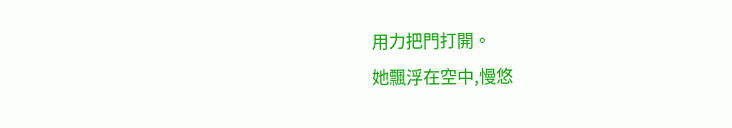用力把門打開。
她飄浮在空中,慢悠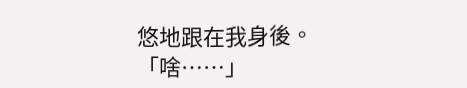悠地跟在我身後。
「啥……」